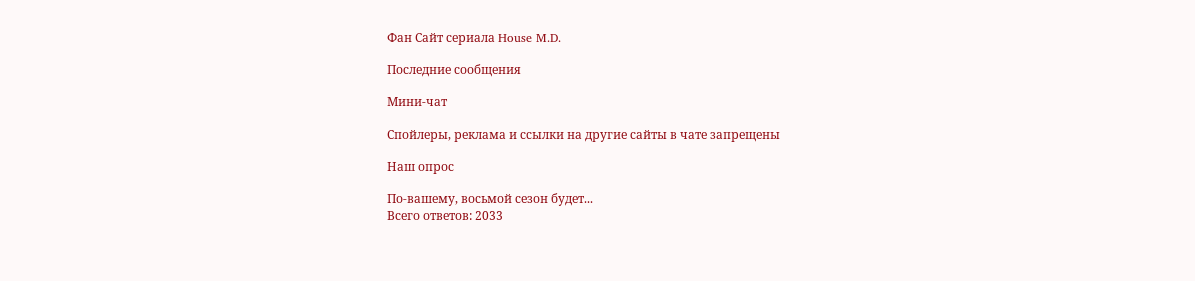Фан Сайт сериала House M.D.

Последние сообщения

Мини-чат

Спойлеры, реклама и ссылки на другие сайты в чате запрещены

Наш опрос

По-вашему, восьмой сезон будет...
Всего ответов: 2033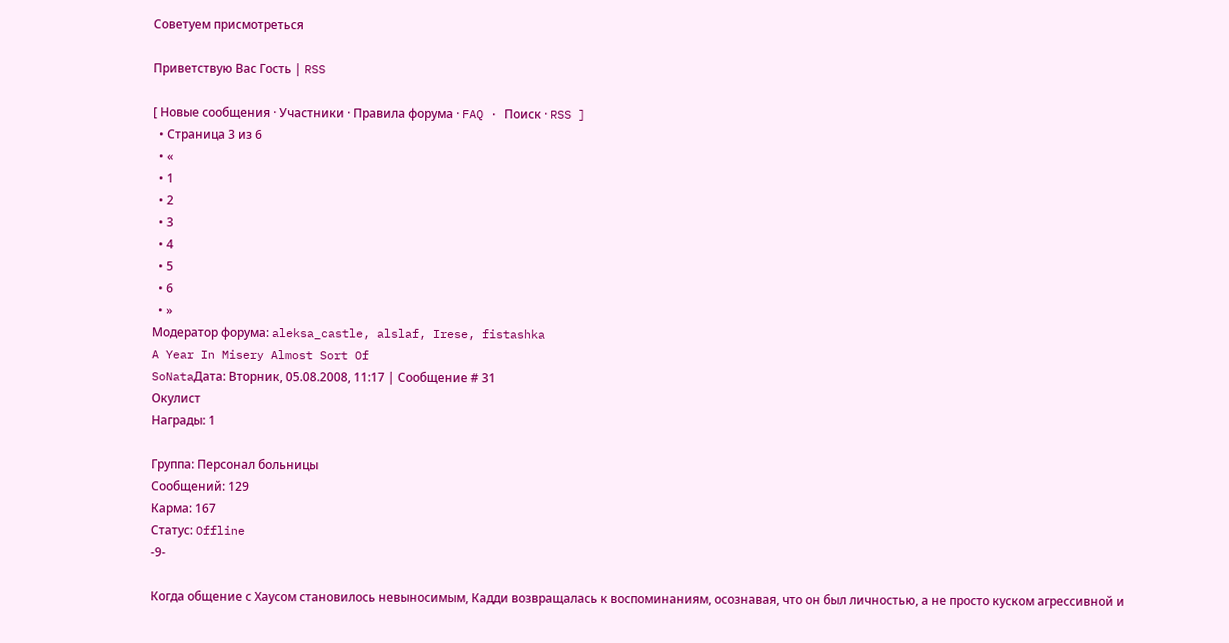Советуем присмотреться

Приветствую Вас Гость | RSS

[ Новые сообщения · Участники · Правила форума · FAQ · Поиск · RSS ]
  • Страница 3 из 6
  • «
  • 1
  • 2
  • 3
  • 4
  • 5
  • 6
  • »
Модератор форума: aleksa_castle, alslaf, Irese, fistashka
A Year In Misery Almost Sort Of
SoNataДата: Вторник, 05.08.2008, 11:17 | Сообщение # 31
Окулист
Награды: 1

Группа: Персонал больницы
Сообщений: 129
Карма: 167
Статус: Offline
-9-

Когда общение с Хаусом становилось невыносимым, Кадди возвращалась к воспоминаниям, осознавая, что он был личностью, а не просто куском агрессивной и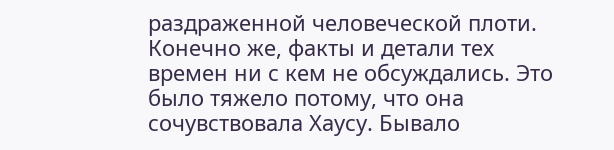раздраженной человеческой плоти. Конечно же, факты и детали тех времен ни с кем не обсуждались. Это было тяжело потому, что она сочувствовала Хаусу. Бывало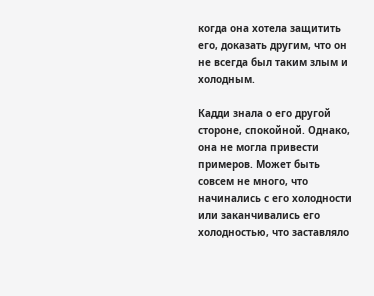когда она хотела защитить его, доказать другим, что он не всегда был таким злым и холодным.

Кадди знала о его другой стороне, спокойной. Однако, она не могла привести примеров. Может быть совсем не много, что начинались с его холодности или заканчивались его холодностью, что заставляло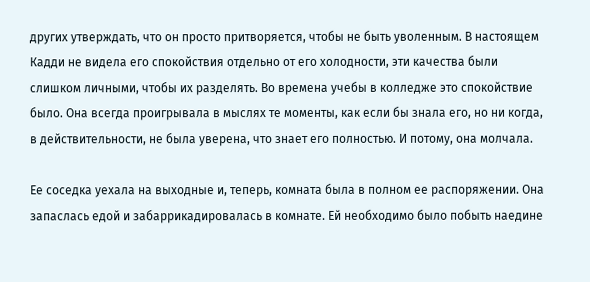других утверждать, что он просто притворяется, чтобы не быть уволенным. В настоящем Кадди не видела его спокойствия отдельно от его холодности, эти качества были слишком личными, чтобы их разделять. Во времена учебы в колледже это спокойствие было. Она всегда проигрывала в мыслях те моменты, как если бы знала его, но ни когда, в действительности, не была уверена, что знает его полностью. И потому, она молчала.

Ее соседка уехала на выходные и, теперь, комната была в полном ее распоряжении. Она запаслась едой и забаррикадировалась в комнате. Ей необходимо было побыть наедине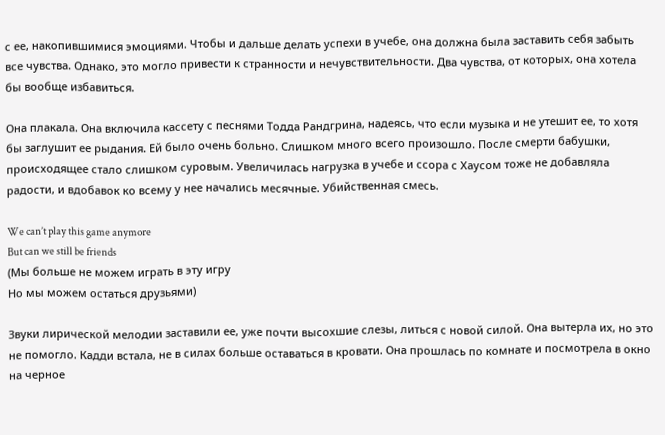с ее, накопившимися эмоциями. Чтобы и дальше делать успехи в учебе, она должна была заставить себя забыть все чувства. Однако, это могло привести к странности и нечувствительности. Два чувства, от которых, она хотела бы вообще избавиться.

Она плакала. Она включила кассету с песнями Тодда Рандгрина, надеясь, что если музыка и не утешит ее, то хотя бы заглушит ее рыдания. Ей было очень больно. Слишком много всего произошло. После смерти бабушки, происходящее стало слишком суровым. Увеличилась нагрузка в учебе и ссора с Хаусом тоже не добавляла радости, и вдобавок ко всему у нее начались месячные. Убийственная смесь.

We can’t play this game anymore
But can we still be friends
(Мы больше не можем играть в эту игру
Но мы можем остаться друзьями)

Звуки лирической мелодии заставили ее, уже почти высохшие слезы, литься с новой силой. Она вытерла их, но это не помогло. Кадди встала, не в силах больше оставаться в кровати. Она прошлась по комнате и посмотрела в окно на черное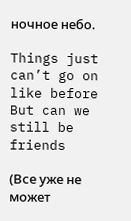ночное небо.

Things just can’t go on like before
But can we still be friends

(Все уже не может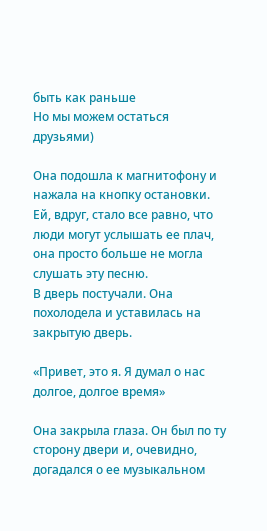быть как раньше
Но мы можем остаться друзьями)

Она подошла к магнитофону и нажала на кнопку остановки. Ей, вдруг, стало все равно, что люди могут услышать ее плач, она просто больше не могла слушать эту песню.
В дверь постучали. Она похолодела и уставилась на закрытую дверь.

«Привет, это я. Я думал о нас долгое, долгое время»

Она закрыла глаза. Он был по ту сторону двери и, очевидно, догадался о ее музыкальном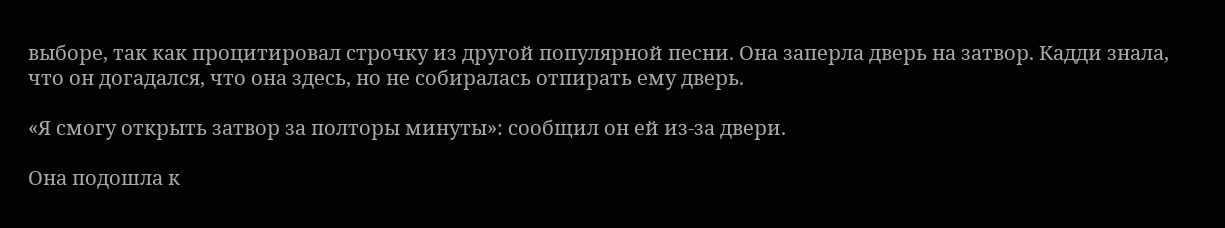выборе, так как процитировал строчку из другой популярной песни. Она заперла дверь на затвор. Кадди знала, что он догадался, что она здесь, но не собиралась отпирать ему дверь.

«Я смогу открыть затвор за полторы минуты»: сообщил он ей из-за двери.

Она подошла к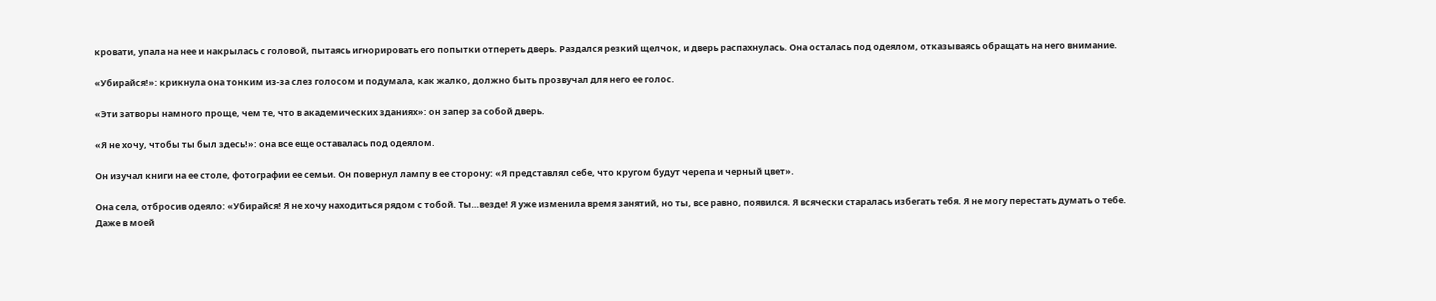кровати, упала на нее и накрылась с головой, пытаясь игнорировать его попытки отпереть дверь. Раздался резкий щелчок, и дверь распахнулась. Она осталась под одеялом, отказываясь обращать на него внимание.

«Убирайся!»: крикнула она тонким из-за слез голосом и подумала, как жалко, должно быть прозвучал для него ее голос.

«Эти затворы намного проще, чем те, что в академических зданиях»: он запер за собой дверь.

«Я не хочу, чтобы ты был здесь!»: она все еще оставалась под одеялом.

Он изучал книги на ее столе, фотографии ее семьи. Он повернул лампу в ее сторону: «Я представлял себе, что кругом будут черепа и черный цвет».

Она села, отбросив одеяло: «Убирайся! Я не хочу находиться рядом с тобой. Ты…везде! Я уже изменила время занятий, но ты, все равно, появился. Я всячески старалась избегать тебя. Я не могу перестать думать о тебе. Даже в моей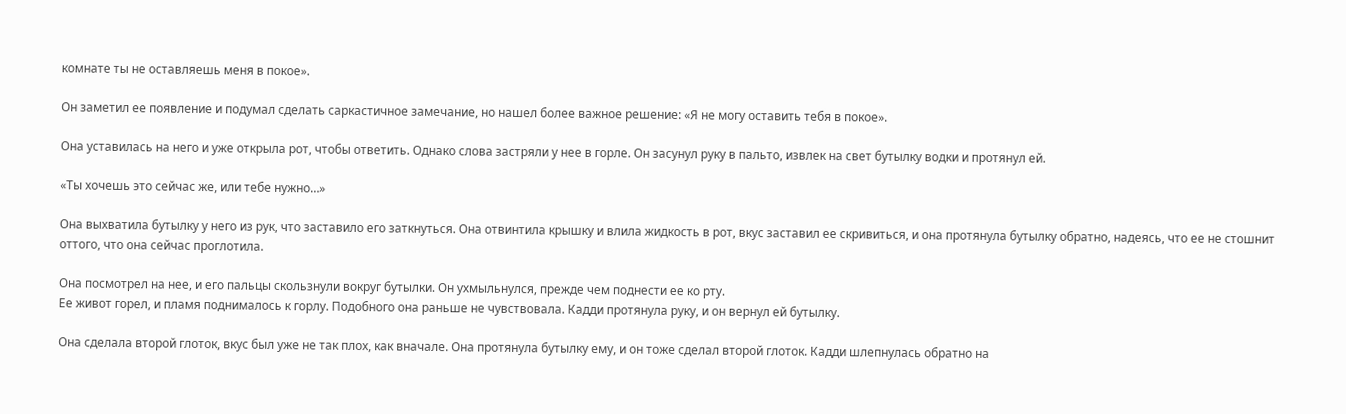комнате ты не оставляешь меня в покое».

Он заметил ее появление и подумал сделать саркастичное замечание, но нашел более важное решение: «Я не могу оставить тебя в покое».

Она уставилась на него и уже открыла рот, чтобы ответить. Однако слова застряли у нее в горле. Он засунул руку в пальто, извлек на свет бутылку водки и протянул ей.

«Ты хочешь это сейчас же, или тебе нужно…»

Она выхватила бутылку у него из рук, что заставило его заткнуться. Она отвинтила крышку и влила жидкость в рот, вкус заставил ее скривиться, и она протянула бутылку обратно, надеясь, что ее не стошнит оттого, что она сейчас проглотила.

Она посмотрел на нее, и его пальцы скользнули вокруг бутылки. Он ухмыльнулся, прежде чем поднести ее ко рту.
Ее живот горел, и пламя поднималось к горлу. Подобного она раньше не чувствовала. Кадди протянула руку, и он вернул ей бутылку.

Она сделала второй глоток, вкус был уже не так плох, как вначале. Она протянула бутылку ему, и он тоже сделал второй глоток. Кадди шлепнулась обратно на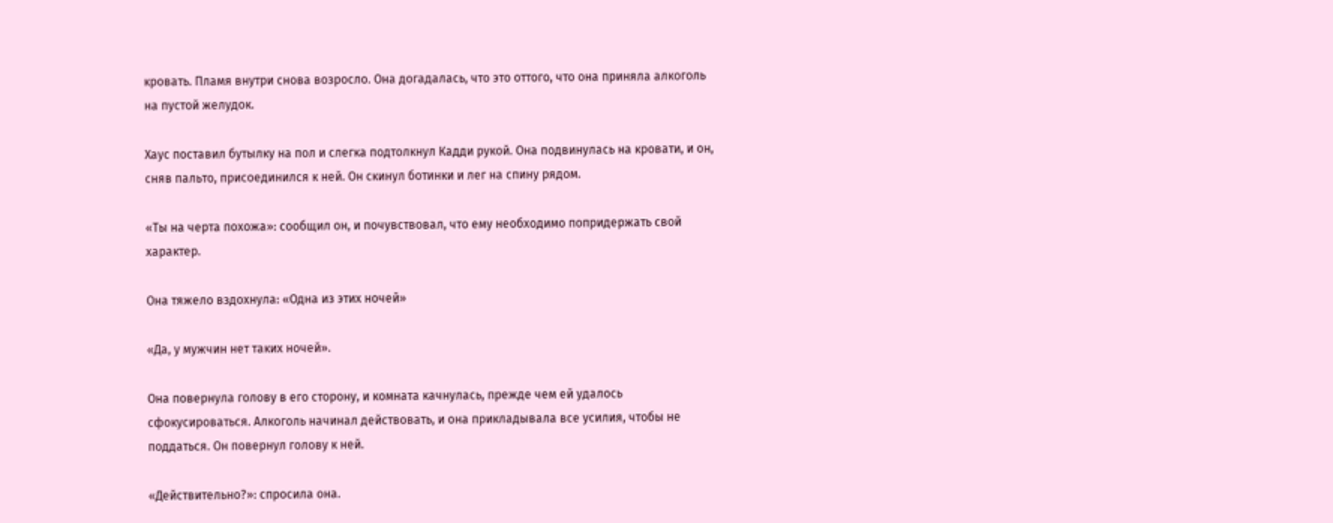кровать. Пламя внутри снова возросло. Она догадалась, что это оттого, что она приняла алкоголь на пустой желудок.

Хаус поставил бутылку на пол и слегка подтолкнул Кадди рукой. Она подвинулась на кровати, и он, сняв пальто, присоединился к ней. Он скинул ботинки и лег на спину рядом.

«Ты на черта похожа»: сообщил он, и почувствовал, что ему необходимо попридержать свой характер.

Она тяжело вздохнула: «Одна из этих ночей»

«Да, у мужчин нет таких ночей».

Она повернула голову в его сторону, и комната качнулась, прежде чем ей удалось сфокусироваться. Алкоголь начинал действовать, и она прикладывала все усилия, чтобы не поддаться. Он повернул голову к ней.

«Действительно?»: спросила она.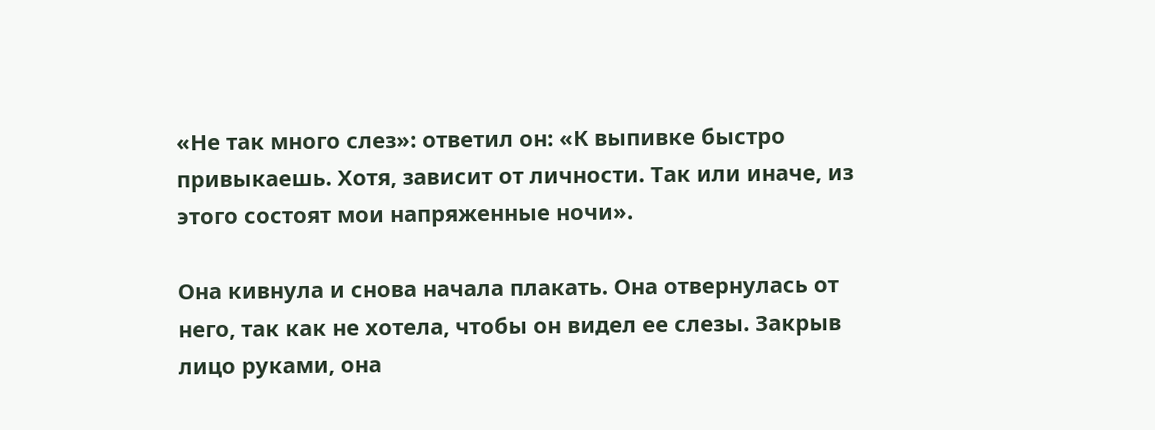«Не так много слез»: ответил он: «К выпивке быстро привыкаешь. Хотя, зависит от личности. Так или иначе, из этого состоят мои напряженные ночи».

Она кивнула и снова начала плакать. Она отвернулась от него, так как не хотела, чтобы он видел ее слезы. Закрыв лицо руками, она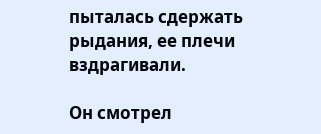пыталась сдержать рыдания, ее плечи вздрагивали.

Он смотрел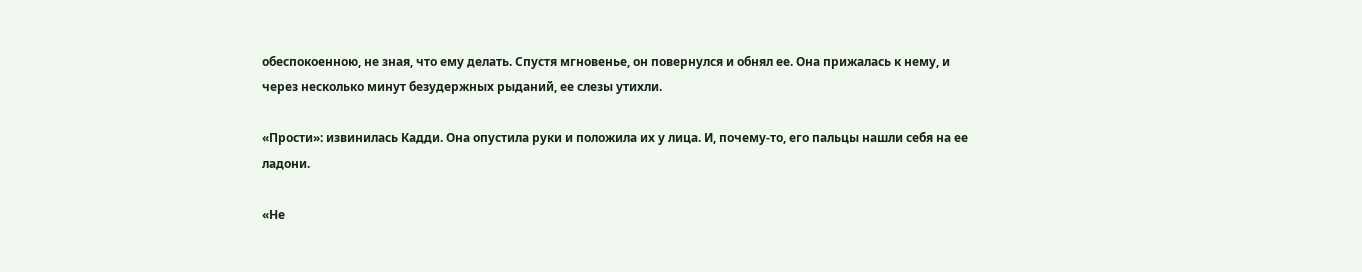обеспокоенною, не зная, что ему делать. Спустя мгновенье, он повернулся и обнял ее. Она прижалась к нему, и через несколько минут безудержных рыданий, ее слезы утихли.

«Прости»: извинилась Кадди. Она опустила руки и положила их у лица. И, почему-то, его пальцы нашли себя на ее ладони.

«Не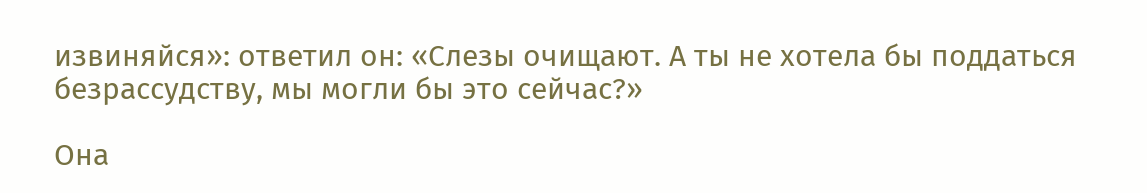извиняйся»: ответил он: «Слезы очищают. А ты не хотела бы поддаться безрассудству, мы могли бы это сейчас?»

Она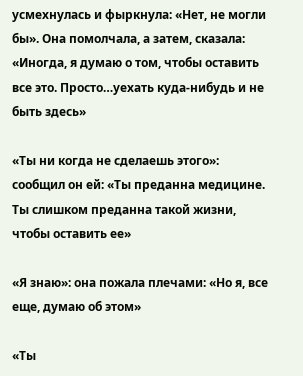усмехнулась и фыркнула: «Нет, не могли бы». Она помолчала, а затем, сказала: «Иногда, я думаю о том, чтобы оставить все это. Просто…уехать куда-нибудь и не быть здесь»

«Ты ни когда не сделаешь этого»: сообщил он ей: «Ты преданна медицине. Ты слишком преданна такой жизни, чтобы оставить ее»

«Я знаю»: она пожала плечами: «Но я, все еще, думаю об этом»

«Ты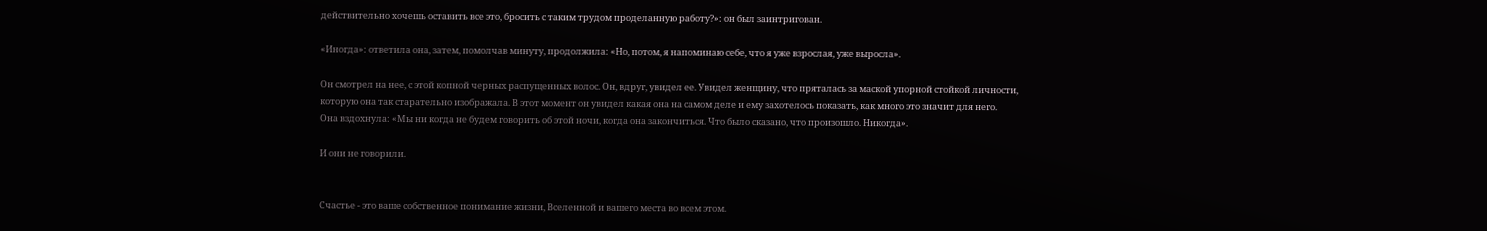действительно хочешь оставить все это, бросить с таким трудом проделанную работу?»: он был заинтригован.

«Иногда»: ответила она, затем, помолчав минуту, продолжила: «Но, потом, я напоминаю себе, что я уже взрослая, уже выросла».

Он смотрел на нее, с этой копной черных распущенных волос. Он, вдруг, увидел ее. Увидел женщину, что пряталась за маской упорной стойкой личности, которую она так старательно изображала. В этот момент он увидел какая она на самом деле и ему захотелось показать, как много это значит для него.
Она вздохнула: «Мы ни когда не будем говорить об этой ночи, когда она закончиться. Что было сказано, что произошло. Никогда».

И они не говорили.


Счастье - это ваше собственное понимание жизни, Вселенной и вашего места во всем этом.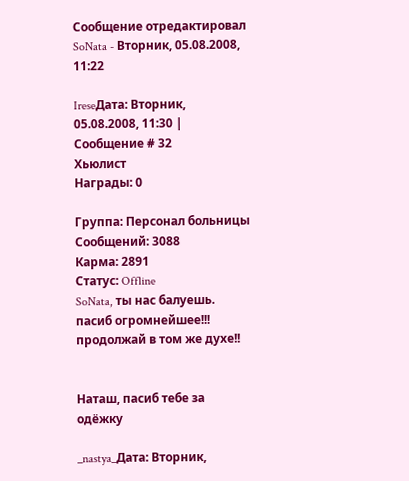Сообщение отредактировал SoNata - Вторник, 05.08.2008, 11:22

IreseДата: Вторник, 05.08.2008, 11:30 | Сообщение # 32
Хьюлист
Награды: 0

Группа: Персонал больницы
Сообщений: 3088
Карма: 2891
Статус: Offline
SoNata, ты нас балуешь. пасиб огромнейшее!!! продолжай в том же духе!!


Наташ, пасиб тебе за одёжку

_nastya_Дата: Вторник,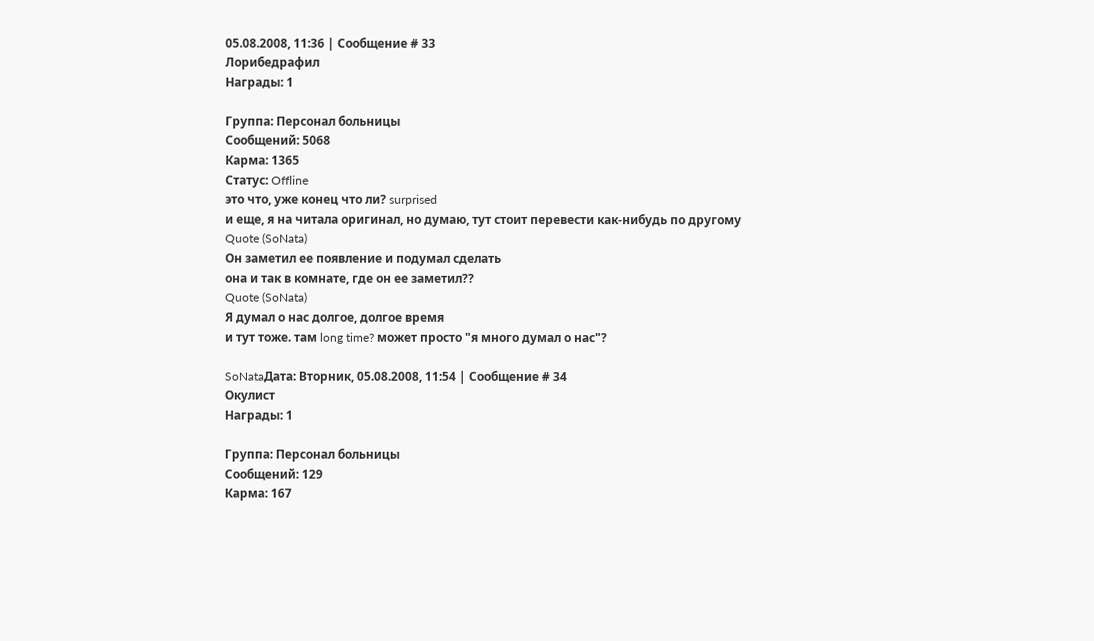05.08.2008, 11:36 | Сообщение # 33
Лорибедрафил
Награды: 1

Группа: Персонал больницы
Сообщений: 5068
Карма: 1365
Статус: Offline
это что, уже конец что ли? surprised
и еще, я на читала оригинал, но думаю, тут стоит перевести как-нибудь по другому
Quote (SoNata)
Он заметил ее появление и подумал сделать
она и так в комнате, где он ее заметил??
Quote (SoNata)
Я думал о нас долгое, долгое время
и тут тоже. там long time? может просто "я много думал о нас"?

SoNataДата: Вторник, 05.08.2008, 11:54 | Сообщение # 34
Окулист
Награды: 1

Группа: Персонал больницы
Сообщений: 129
Карма: 167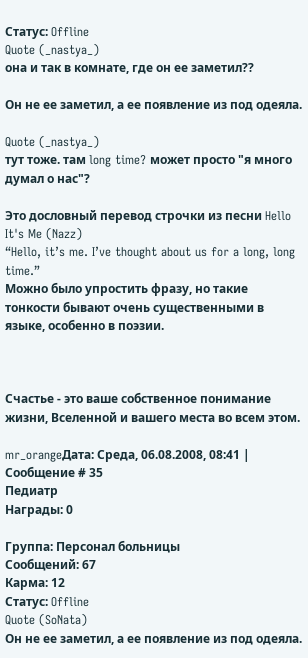Статус: Offline
Quote (_nastya_)
она и так в комнате, где он ее заметил??

Он не ее заметил, а ее появление из под одеяла.

Quote (_nastya_)
тут тоже. там long time? может просто "я много думал о нас"?

Это дословный перевод строчки из песни Hello It's Me (Nazz)
“Hello, it’s me. I’ve thought about us for a long, long time.”
Можно было упростить фразу, но такие тонкости бывают очень существенными в языке, особенно в поэзии.



Счастье - это ваше собственное понимание жизни, Вселенной и вашего места во всем этом.

mr_orangeДата: Среда, 06.08.2008, 08:41 | Сообщение # 35
Педиатр
Награды: 0

Группа: Персонал больницы
Сообщений: 67
Карма: 12
Статус: Offline
Quote (SoNata)
Он не ее заметил, а ее появление из под одеяла.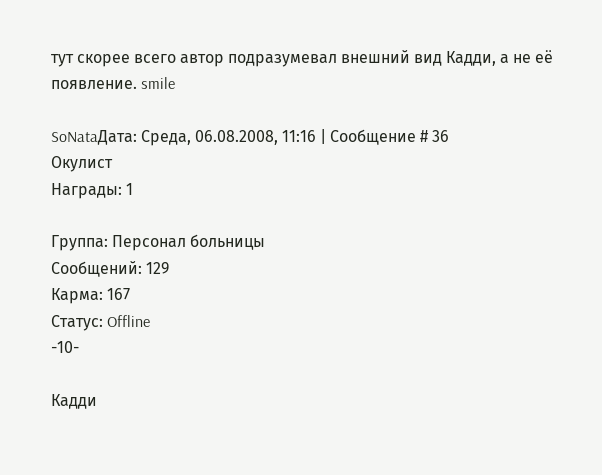тут скорее всего автор подразумевал внешний вид Кадди, а не её появление. smile

SoNataДата: Среда, 06.08.2008, 11:16 | Сообщение # 36
Окулист
Награды: 1

Группа: Персонал больницы
Сообщений: 129
Карма: 167
Статус: Offline
-10-

Кадди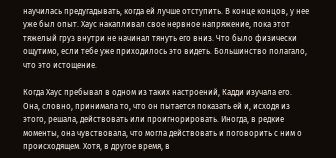научилась предугадывать, когда ей лучше отступить. В конце концов, у нее уже был опыт. Хаус накапливал свое нервное напряжение, пока этот тяжелый груз внутри не начинал тянуть его вниз. Что было физически ощутимо, если тебе уже приходилось это видеть. Большинство полагало, что это истощение.

Когда Хаус пребывал в одном из таких настроений, Кадди изучала его. Она, словно, принимала то, что он пытается показать ей и, исходя из этого, решала, действовать или проигнорировать. Иногда, в редкие моменты, она чувствовала, что могла действовать и поговорить с ним о происходящем. Хотя, в другое время, в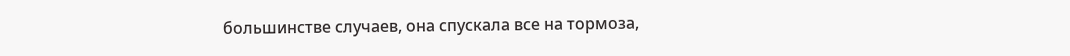большинстве случаев, она спускала все на тормоза,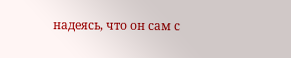надеясь, что он сам с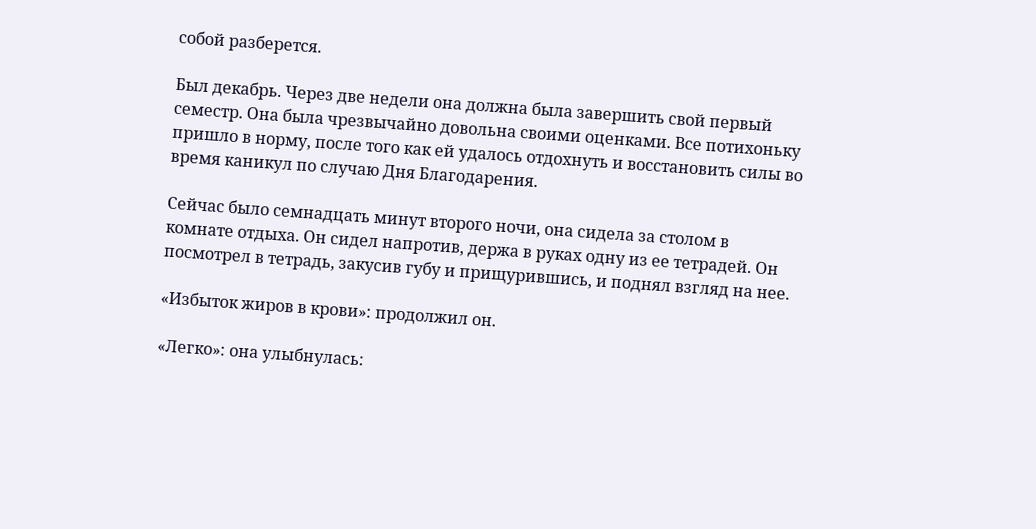собой разберется.

Был декабрь. Через две недели она должна была завершить свой первый семестр. Она была чрезвычайно довольна своими оценками. Все потихоньку пришло в норму, после того как ей удалось отдохнуть и восстановить силы во время каникул по случаю Дня Благодарения.

Сейчас было семнадцать минут второго ночи, она сидела за столом в комнате отдыха. Он сидел напротив, держа в руках одну из ее тетрадей. Он посмотрел в тетрадь, закусив губу и прищурившись, и поднял взгляд на нее.

«Избыток жиров в крови»: продолжил он.

«Легко»: она улыбнулась: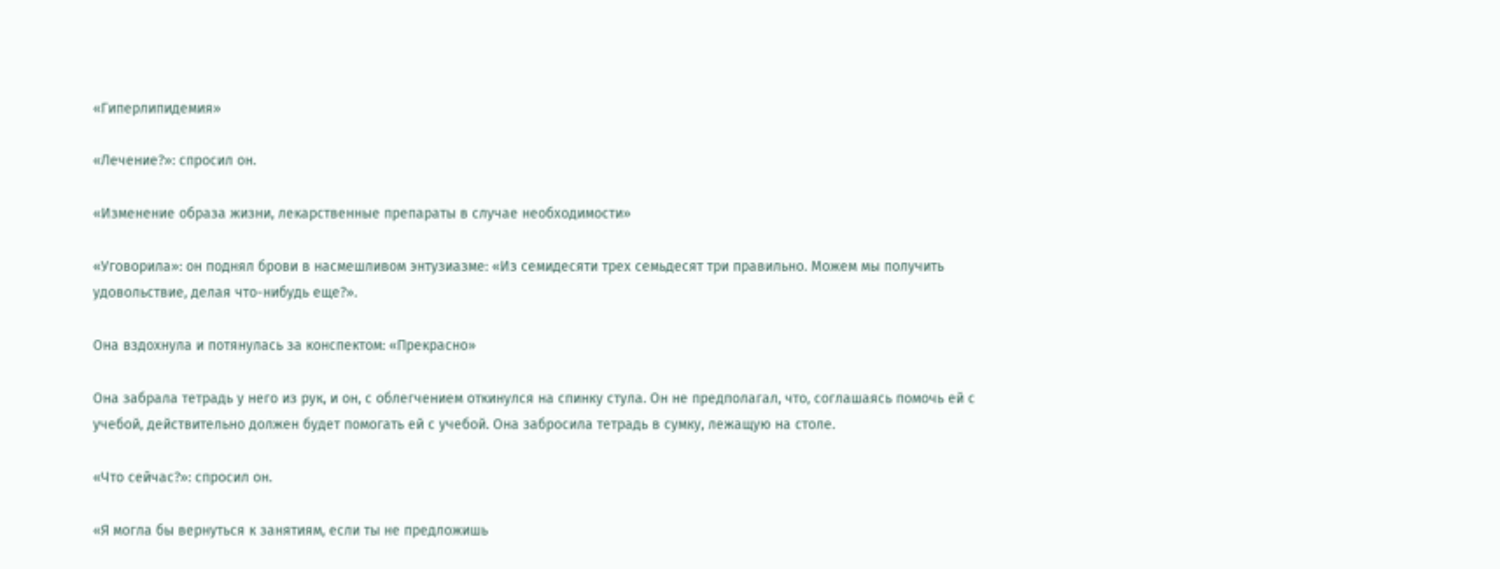«Гиперлипидемия»

«Лечение?»: спросил он.

«Изменение образа жизни, лекарственные препараты в случае необходимости»

«Уговорила»: он поднял брови в насмешливом энтузиазме: «Из семидесяти трех семьдесят три правильно. Можем мы получить удовольствие, делая что-нибудь еще?».

Она вздохнула и потянулась за конспектом: «Прекрасно»

Она забрала тетрадь у него из рук, и он, с облегчением откинулся на спинку стула. Он не предполагал, что, соглашаясь помочь ей с учебой, действительно должен будет помогать ей с учебой. Она забросила тетрадь в сумку, лежащую на столе.

«Что сейчас?»: спросил он.

«Я могла бы вернуться к занятиям, если ты не предложишь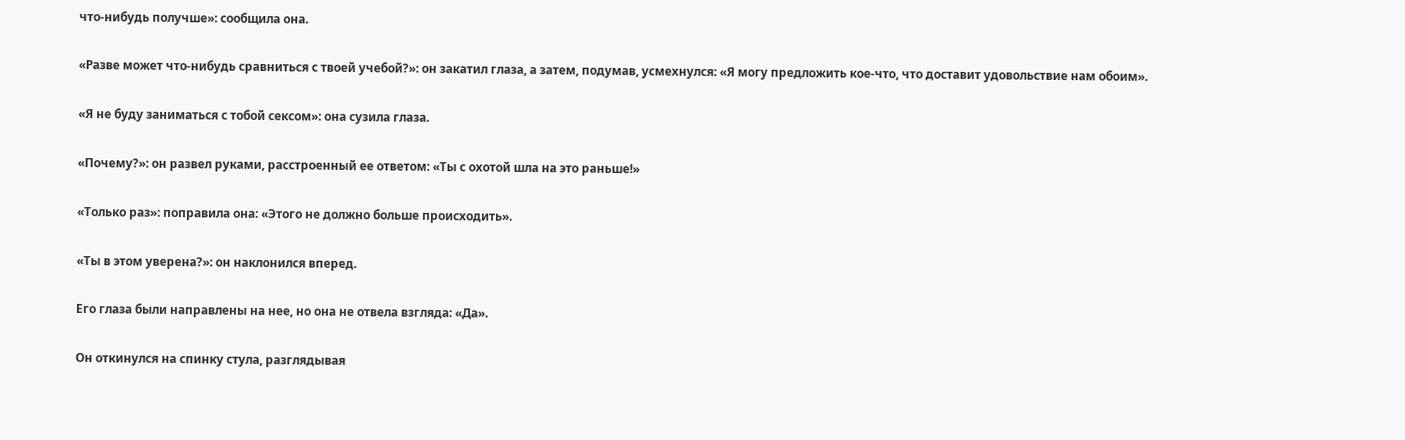что-нибудь получше»: сообщила она.

«Разве может что-нибудь сравниться с твоей учебой?»: он закатил глаза, а затем, подумав, усмехнулся: «Я могу предложить кое-что, что доставит удовольствие нам обоим».

«Я не буду заниматься с тобой сексом»: она сузила глаза.

«Почему?»: он развел руками, расстроенный ее ответом: «Ты с охотой шла на это раньше!»

«Только раз»: поправила она: «Этого не должно больше происходить».

«Ты в этом уверена?»: он наклонился вперед.

Его глаза были направлены на нее, но она не отвела взгляда: «Да».

Он откинулся на спинку стула, разглядывая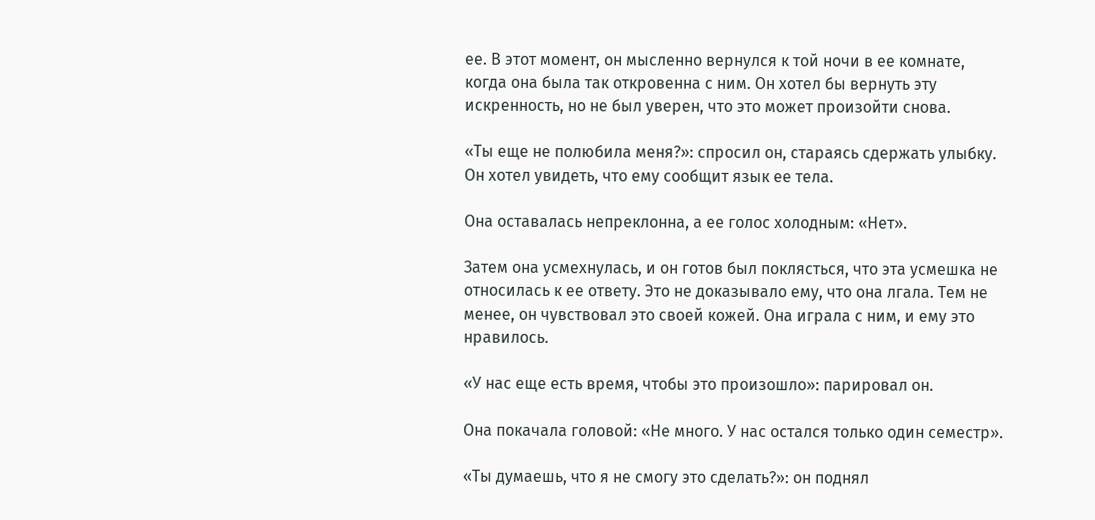ее. В этот момент, он мысленно вернулся к той ночи в ее комнате, когда она была так откровенна с ним. Он хотел бы вернуть эту искренность, но не был уверен, что это может произойти снова.

«Ты еще не полюбила меня?»: спросил он, стараясь сдержать улыбку. Он хотел увидеть, что ему сообщит язык ее тела.

Она оставалась непреклонна, а ее голос холодным: «Нет».

Затем она усмехнулась, и он готов был поклясться, что эта усмешка не относилась к ее ответу. Это не доказывало ему, что она лгала. Тем не менее, он чувствовал это своей кожей. Она играла с ним, и ему это нравилось.

«У нас еще есть время, чтобы это произошло»: парировал он.

Она покачала головой: «Не много. У нас остался только один семестр».

«Ты думаешь, что я не смогу это сделать?»: он поднял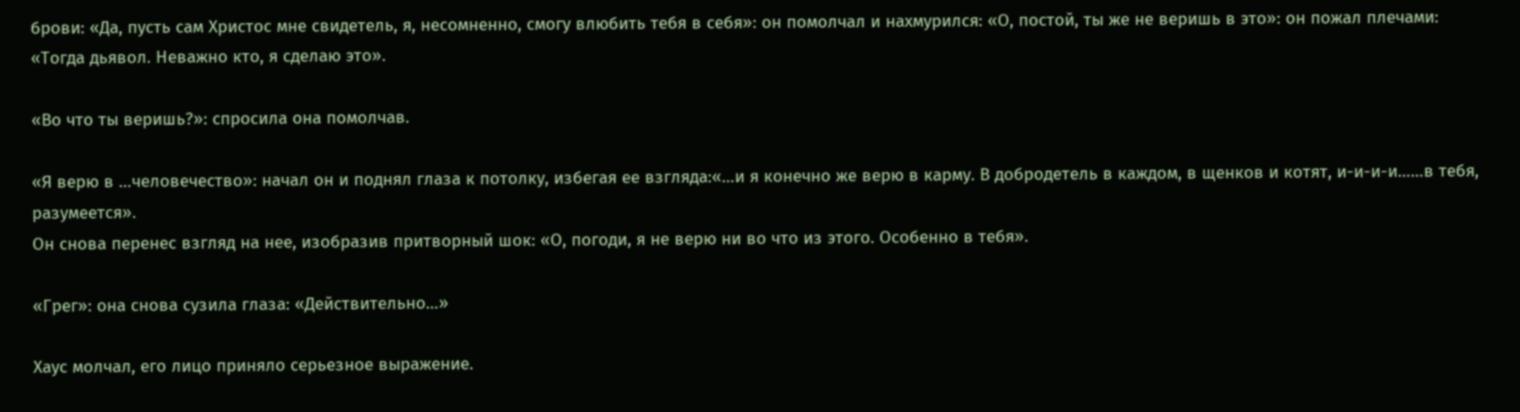брови: «Да, пусть сам Христос мне свидетель, я, несомненно, смогу влюбить тебя в себя»: он помолчал и нахмурился: «О, постой, ты же не веришь в это»: он пожал плечами: «Тогда дьявол. Неважно кто, я сделаю это».

«Во что ты веришь?»: спросила она помолчав.

«Я верю в …человечество»: начал он и поднял глаза к потолку, избегая ее взгляда:«…и я конечно же верю в карму. В добродетель в каждом, в щенков и котят, и-и-и-и……в тебя, разумеется».
Он снова перенес взгляд на нее, изобразив притворный шок: «О, погоди, я не верю ни во что из этого. Особенно в тебя».

«Грег»: она снова сузила глаза: «Действительно…»

Хаус молчал, его лицо приняло серьезное выражение.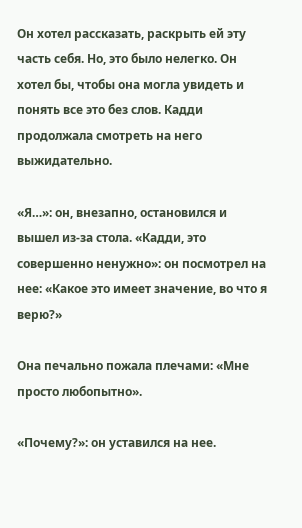Он хотел рассказать, раскрыть ей эту часть себя. Но, это было нелегко. Он хотел бы, чтобы она могла увидеть и понять все это без слов. Кадди продолжала смотреть на него выжидательно.

«Я…»: он, внезапно, остановился и вышел из-за стола. «Кадди, это совершенно ненужно»: он посмотрел на нее: «Какое это имеет значение, во что я верю?»

Она печально пожала плечами: «Мне просто любопытно».

«Почему?»: он уставился на нее.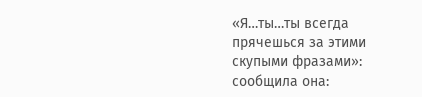«Я…ты…ты всегда прячешься за этими скупыми фразами»: сообщила она: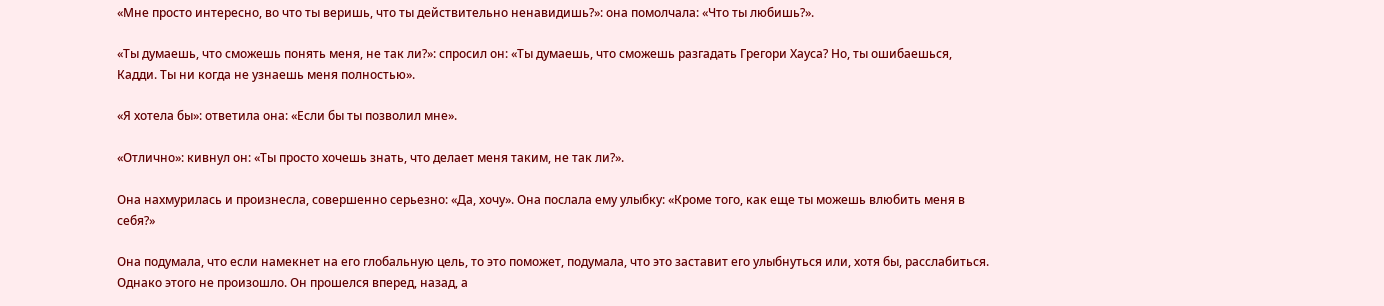«Мне просто интересно, во что ты веришь, что ты действительно ненавидишь?»: она помолчала: «Что ты любишь?».

«Ты думаешь, что сможешь понять меня, не так ли?»: спросил он: «Ты думаешь, что сможешь разгадать Грегори Хауса? Но, ты ошибаешься, Кадди. Ты ни когда не узнаешь меня полностью».

«Я хотела бы»: ответила она: «Если бы ты позволил мне».

«Отлично»: кивнул он: «Ты просто хочешь знать, что делает меня таким, не так ли?».

Она нахмурилась и произнесла, совершенно серьезно: «Да, хочу». Она послала ему улыбку: «Кроме того, как еще ты можешь влюбить меня в себя?»

Она подумала, что если намекнет на его глобальную цель, то это поможет, подумала, что это заставит его улыбнуться или, хотя бы, расслабиться. Однако этого не произошло. Он прошелся вперед, назад, а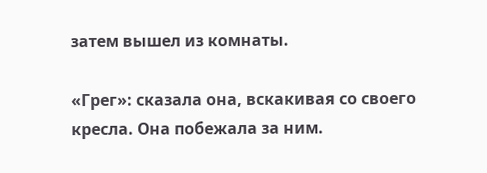затем вышел из комнаты.

«Грег»: сказала она, вскакивая со своего кресла. Она побежала за ним.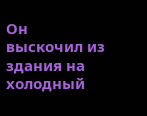Он выскочил из здания на холодный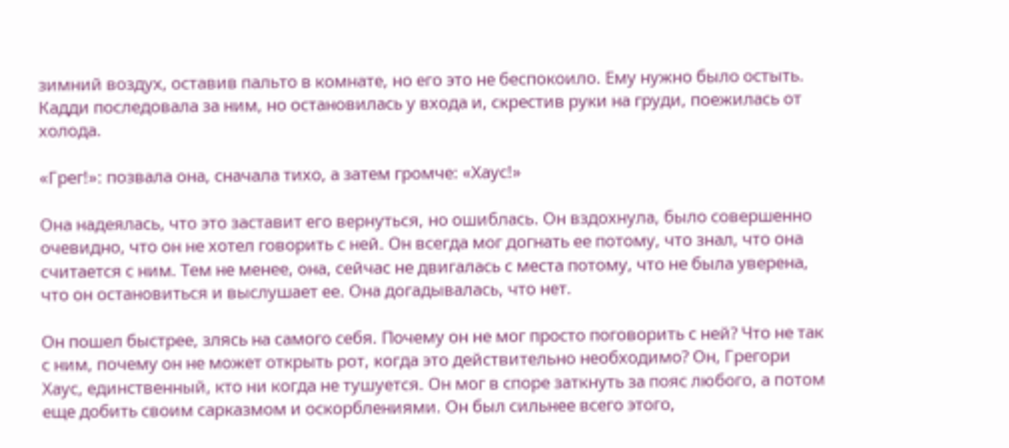зимний воздух, оставив пальто в комнате, но его это не беспокоило. Ему нужно было остыть. Кадди последовала за ним, но остановилась у входа и, скрестив руки на груди, поежилась от холода.

«Грег!»: позвала она, сначала тихо, а затем громче: «Хаус!»

Она надеялась, что это заставит его вернуться, но ошиблась. Он вздохнула, было совершенно очевидно, что он не хотел говорить с ней. Он всегда мог догнать ее потому, что знал, что она считается с ним. Тем не менее, она, сейчас не двигалась с места потому, что не была уверена, что он остановиться и выслушает ее. Она догадывалась, что нет.

Он пошел быстрее, злясь на самого себя. Почему он не мог просто поговорить с ней? Что не так с ним, почему он не может открыть рот, когда это действительно необходимо? Он, Грегори Хаус, единственный, кто ни когда не тушуется. Он мог в споре заткнуть за пояс любого, а потом еще добить своим сарказмом и оскорблениями. Он был сильнее всего этого,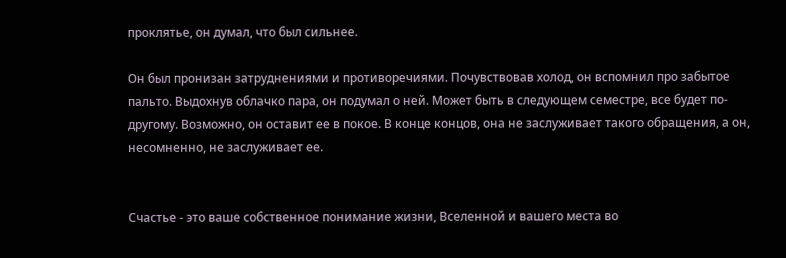проклятье, он думал, что был сильнее.

Он был пронизан затруднениями и противоречиями. Почувствовав холод, он вспомнил про забытое пальто. Выдохнув облачко пара, он подумал о ней. Может быть в следующем семестре, все будет по-другому. Возможно, он оставит ее в покое. В конце концов, она не заслуживает такого обращения, а он, несомненно, не заслуживает ее.


Счастье - это ваше собственное понимание жизни, Вселенной и вашего места во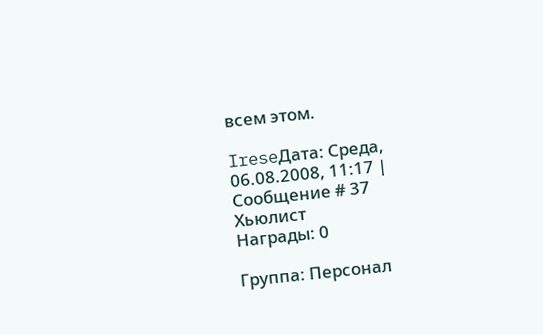всем этом.

IreseДата: Среда, 06.08.2008, 11:17 | Сообщение # 37
Хьюлист
Награды: 0

Группа: Персонал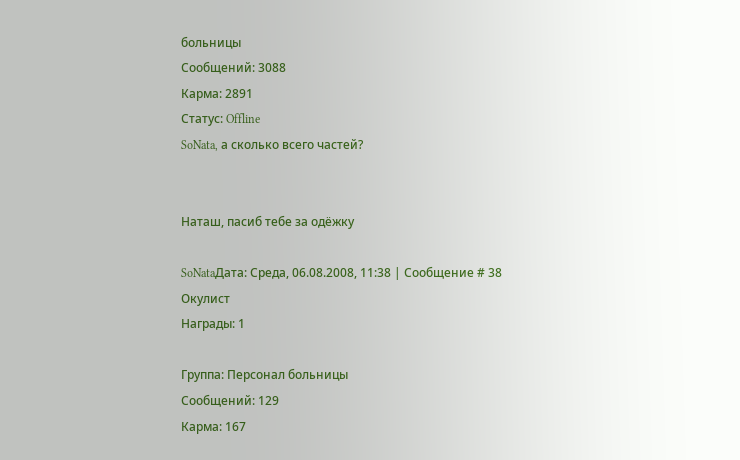больницы
Сообщений: 3088
Карма: 2891
Статус: Offline
SoNata, а сколько всего частей?


Наташ, пасиб тебе за одёжку

SoNataДата: Среда, 06.08.2008, 11:38 | Сообщение # 38
Окулист
Награды: 1

Группа: Персонал больницы
Сообщений: 129
Карма: 167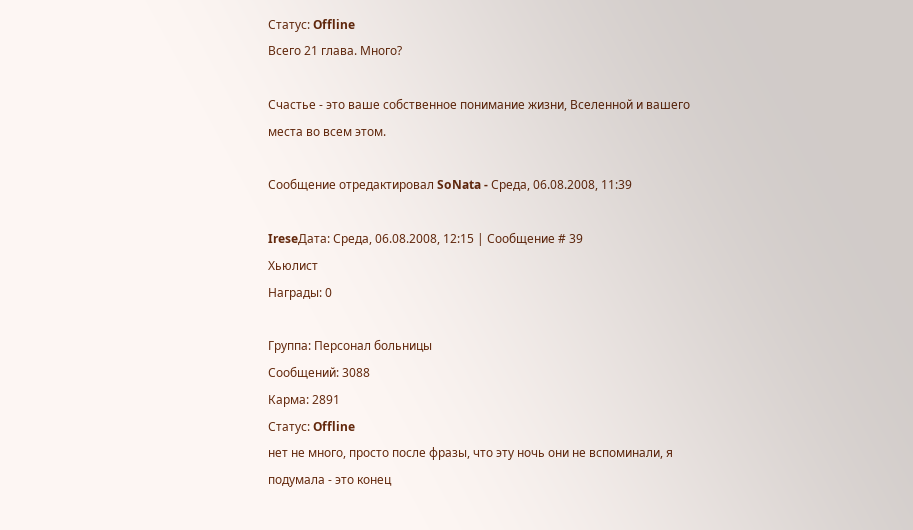Статус: Offline
Всего 21 глава. Много?

Счастье - это ваше собственное понимание жизни, Вселенной и вашего места во всем этом.

Сообщение отредактировал SoNata - Среда, 06.08.2008, 11:39

IreseДата: Среда, 06.08.2008, 12:15 | Сообщение # 39
Хьюлист
Награды: 0

Группа: Персонал больницы
Сообщений: 3088
Карма: 2891
Статус: Offline
нет не много, просто после фразы, что эту ночь они не вспоминали, я подумала - это конец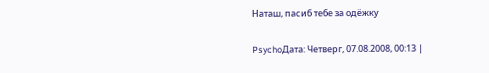Наташ, пасиб тебе за одёжку

PsychoДата: Четверг, 07.08.2008, 00:13 |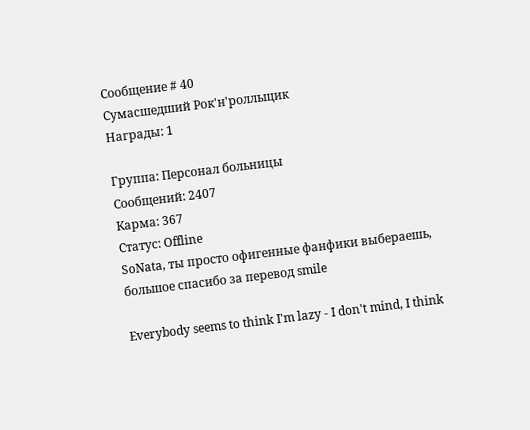Сообщение # 40
Сумасшедший Рок'н'ролльщик
Награды: 1

Группа: Персонал больницы
Сообщений: 2407
Карма: 367
Статус: Offline
SoNata, ты просто офигенные фанфики выбераешь, большое спасибо за перевод smile

Everybody seems to think I'm lazy - I don't mind, I think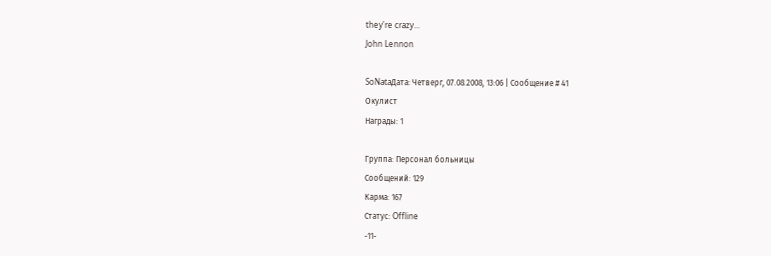they're crazy...
John Lennon

SoNataДата: Четверг, 07.08.2008, 13:06 | Сообщение # 41
Окулист
Награды: 1

Группа: Персонал больницы
Сообщений: 129
Карма: 167
Статус: Offline
-11-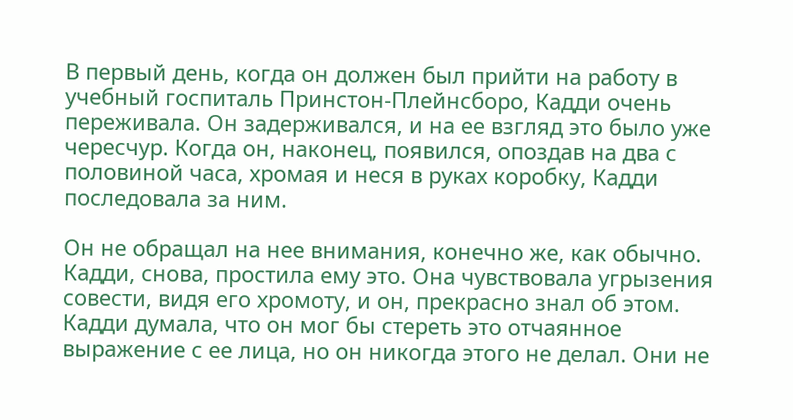В первый день, когда он должен был прийти на работу в учебный госпиталь Принстон-Плейнсборо, Кадди очень переживала. Он задерживался, и на ее взгляд это было уже чересчур. Когда он, наконец, появился, опоздав на два с половиной часа, хромая и неся в руках коробку, Кадди последовала за ним.

Он не обращал на нее внимания, конечно же, как обычно. Кадди, снова, простила ему это. Она чувствовала угрызения совести, видя его хромоту, и он, прекрасно знал об этом. Кадди думала, что он мог бы стереть это отчаянное выражение с ее лица, но он никогда этого не делал. Они не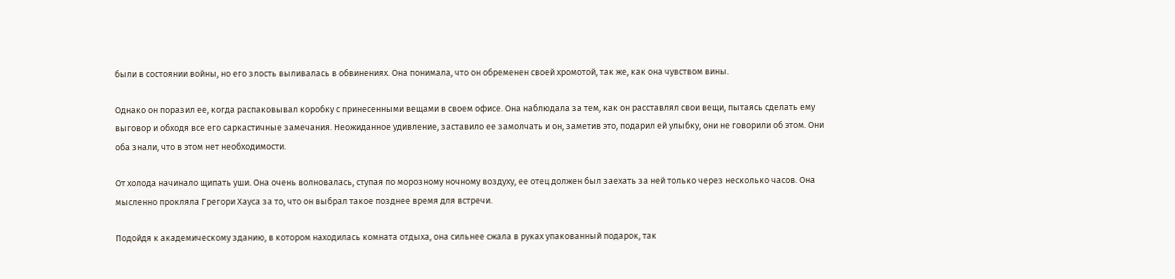были в состоянии войны, но его злость выливалась в обвинениях. Она понимала, что он обременен своей хромотой, так же, как она чувством вины.

Однако он поразил ее, когда распаковывал коробку с принесенными вещами в своем офисе. Она наблюдала за тем, как он расставлял свои вещи, пытаясь сделать ему выговор и обходя все его саркастичные замечания. Неожиданное удивление, заставило ее замолчать и он, заметив это, подарил ей улыбку, они не говорили об этом. Они оба знали, что в этом нет необходимости.

От холода начинало щипать уши. Она очень волновалась, ступая по морозному ночному воздуху, ее отец должен был заехать за ней только через несколько часов. Она мысленно прокляла Грегори Хауса за то, что он выбрал такое позднее время для встречи.

Подойдя к академическому зданию, в котором находилась комната отдыха, она сильнее сжала в руках упакованный подарок, так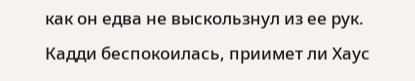как он едва не выскользнул из ее рук. Кадди беспокоилась, приимет ли Хаус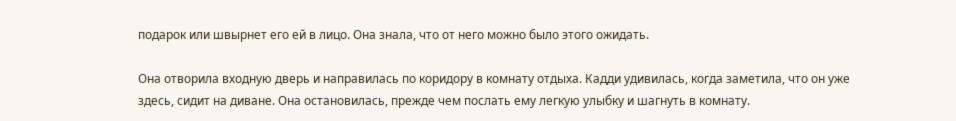подарок или швырнет его ей в лицо. Она знала, что от него можно было этого ожидать.

Она отворила входную дверь и направилась по коридору в комнату отдыха. Кадди удивилась, когда заметила, что он уже здесь, сидит на диване. Она остановилась, прежде чем послать ему легкую улыбку и шагнуть в комнату.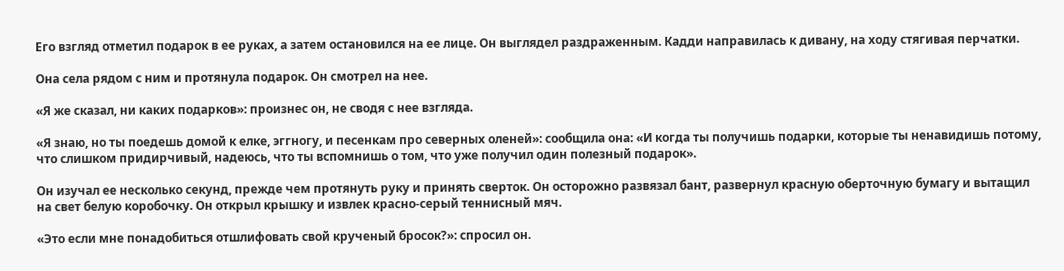Его взгляд отметил подарок в ее руках, а затем остановился на ее лице. Он выглядел раздраженным. Кадди направилась к дивану, на ходу стягивая перчатки.

Она села рядом с ним и протянула подарок. Он смотрел на нее.

«Я же сказал, ни каких подарков»: произнес он, не сводя с нее взгляда.

«Я знаю, но ты поедешь домой к елке, эггногу, и песенкам про северных оленей»: сообщила она: «И когда ты получишь подарки, которые ты ненавидишь потому, что слишком придирчивый, надеюсь, что ты вспомнишь о том, что уже получил один полезный подарок».

Он изучал ее несколько секунд, прежде чем протянуть руку и принять сверток. Он осторожно развязал бант, развернул красную оберточную бумагу и вытащил на свет белую коробочку. Он открыл крышку и извлек красно-серый теннисный мяч.

«Это если мне понадобиться отшлифовать свой крученый бросок?»: спросил он.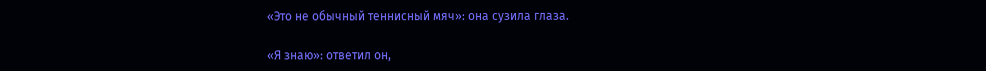«Это не обычный теннисный мяч»: она сузила глаза.

«Я знаю»: ответил он,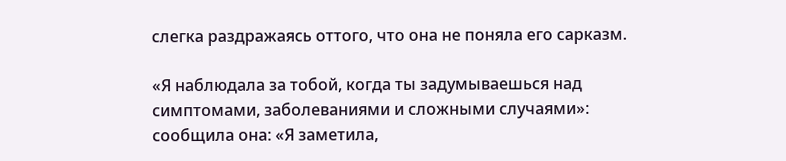слегка раздражаясь оттого, что она не поняла его сарказм.

«Я наблюдала за тобой, когда ты задумываешься над симптомами, заболеваниями и сложными случаями»: сообщила она: «Я заметила,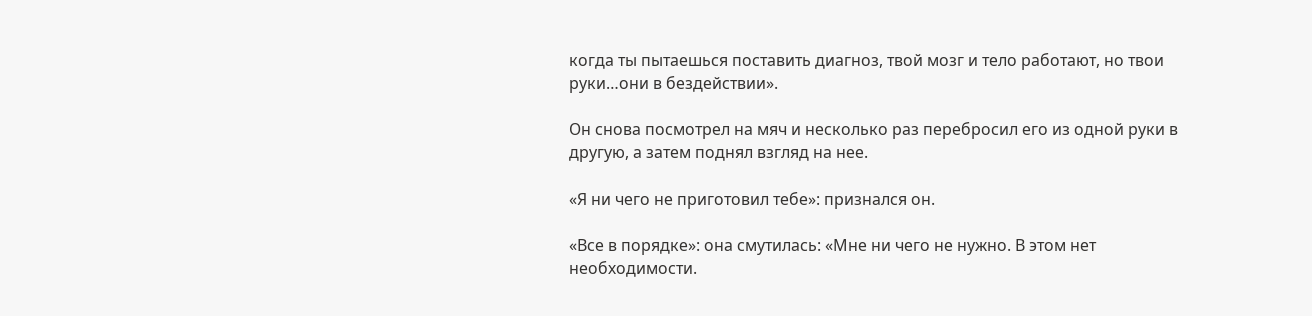когда ты пытаешься поставить диагноз, твой мозг и тело работают, но твои руки…они в бездействии».

Он снова посмотрел на мяч и несколько раз перебросил его из одной руки в другую, а затем поднял взгляд на нее.

«Я ни чего не приготовил тебе»: признался он.

«Все в порядке»: она смутилась: «Мне ни чего не нужно. В этом нет необходимости.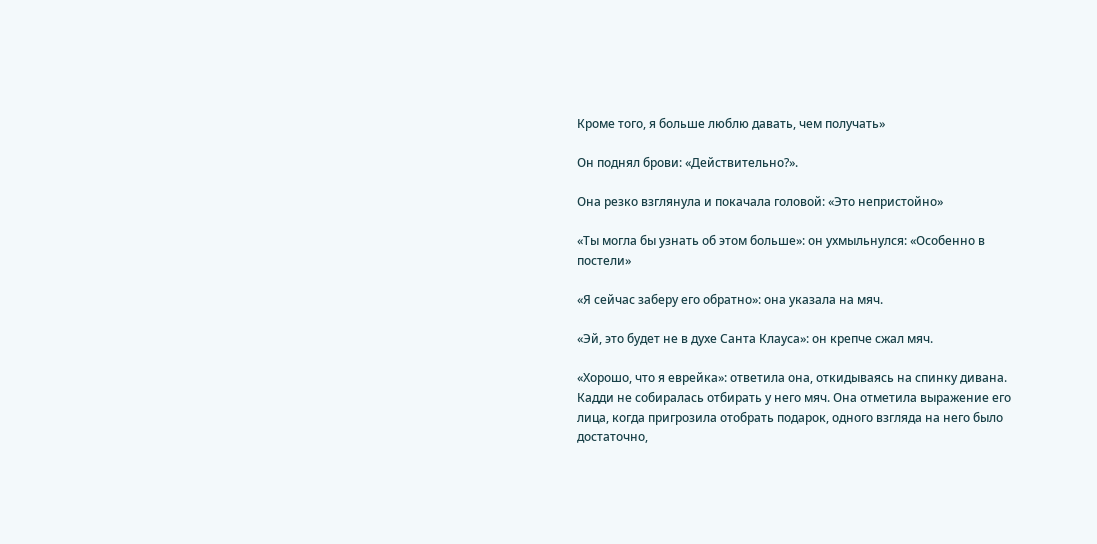Кроме того, я больше люблю давать, чем получать»

Он поднял брови: «Действительно?».

Она резко взглянула и покачала головой: «Это непристойно»

«Ты могла бы узнать об этом больше»: он ухмыльнулся: «Особенно в постели»

«Я сейчас заберу его обратно»: она указала на мяч.

«Эй, это будет не в духе Санта Клауса»: он крепче сжал мяч.

«Хорошо, что я еврейка»: ответила она, откидываясь на спинку дивана. Кадди не собиралась отбирать у него мяч. Она отметила выражение его лица, когда пригрозила отобрать подарок, одного взгляда на него было достаточно,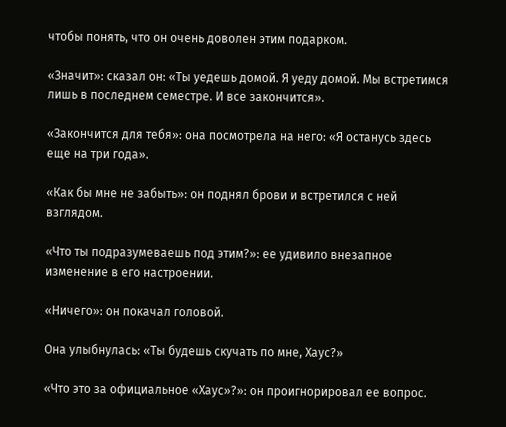чтобы понять, что он очень доволен этим подарком.

«Значит»: сказал он: «Ты уедешь домой. Я уеду домой. Мы встретимся лишь в последнем семестре. И все закончится».

«Закончится для тебя»: она посмотрела на него: «Я останусь здесь еще на три года».

«Как бы мне не забыть»: он поднял брови и встретился с ней взглядом.

«Что ты подразумеваешь под этим?»: ее удивило внезапное изменение в его настроении.

«Ничего»: он покачал головой.

Она улыбнулась: «Ты будешь скучать по мне, Хаус?»

«Что это за официальное «Хаус»?»: он проигнорировал ее вопрос.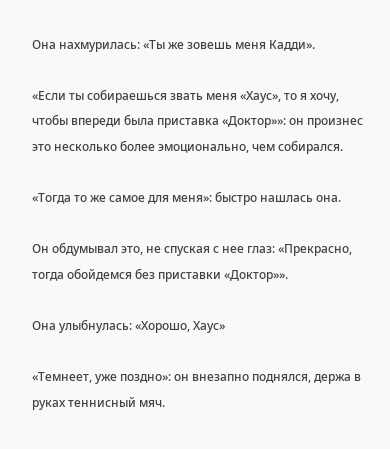Она нахмурилась: «Ты же зовешь меня Кадди».

«Если ты собираешься звать меня «Хаус», то я хочу, чтобы впереди была приставка «Доктор»»: он произнес это несколько более эмоционально, чем собирался.

«Тогда то же самое для меня»: быстро нашлась она.

Он обдумывал это, не спуская с нее глаз: «Прекрасно, тогда обойдемся без приставки «Доктор»».

Она улыбнулась: «Хорошо, Хаус»

«Темнеет, уже поздно»: он внезапно поднялся, держа в руках теннисный мяч.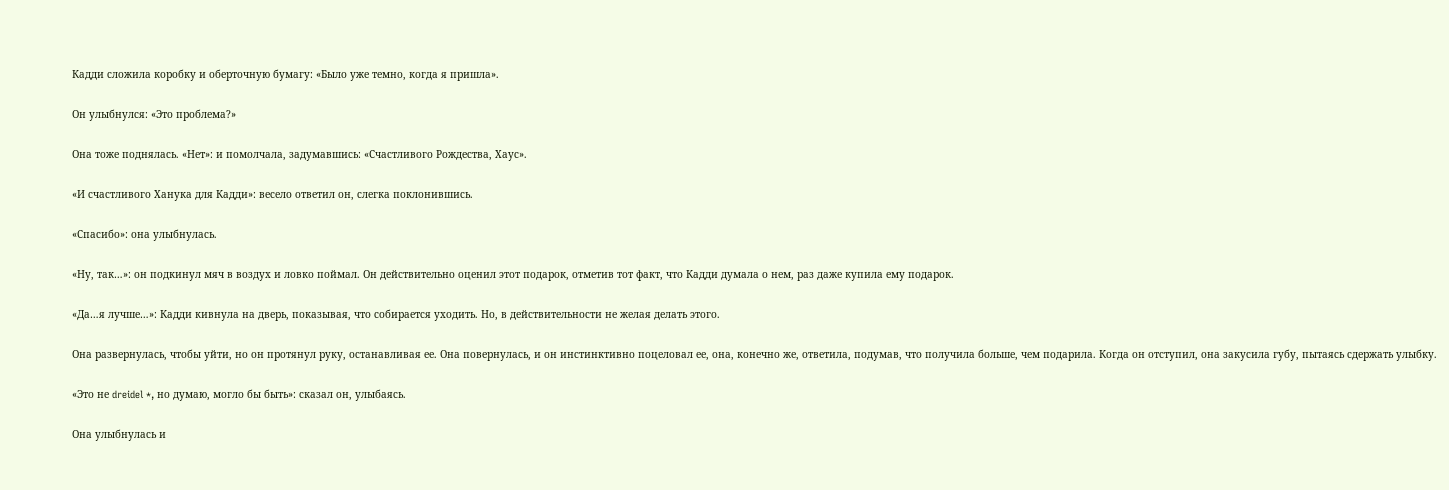Кадди сложила коробку и оберточную бумагу: «Было уже темно, когда я пришла».

Он улыбнулся: «Это проблема?»

Она тоже поднялась. «Нет»: и помолчала, задумавшись: «Счастливого Рождества, Хаус».

«И счастливого Ханука для Кадди»: весело ответил он, слегка поклонившись.

«Спасибо»: она улыбнулась.

«Ну, так…»: он подкинул мяч в воздух и ловко поймал. Он действительно оценил этот подарок, отметив тот факт, что Кадди думала о нем, раз даже купила ему подарок.

«Да…я лучше…»: Кадди кивнула на дверь, показывая, что собирается уходить. Но, в действительности не желая делать этого.

Она развернулась, чтобы уйти, но он протянул руку, останавливая ее. Она повернулась, и он инстинктивно поцеловал ее, она, конечно же, ответила, подумав, что получила больше, чем подарила. Когда он отступил, она закусила губу, пытаясь сдержать улыбку.

«Это не dreidel *, но думаю, могло бы быть»: сказал он, улыбаясь.

Она улыбнулась и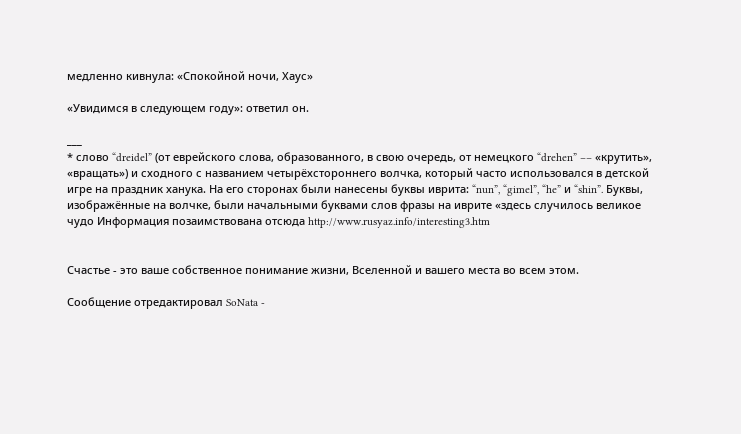медленно кивнула: «Спокойной ночи, Хаус»

«Увидимся в следующем году»: ответил он.

___
* слово “dreidel” (от еврейского слова, образованного, в свою очередь, от немецкого “drehen” –– «крутить», «вращать») и сходного с названием четырёхстороннего волчка, который часто использовался в детской игре на праздник ханука. На его сторонах были нанесены буквы иврита: “nun”, “gimel”, “he” и “shin”. Буквы, изображённые на волчке, были начальными буквами слов фразы на иврите «здесь случилось великое чудо Информация позаимствована отсюда http://www.rusyaz.info/interesting3.htm


Счастье - это ваше собственное понимание жизни, Вселенной и вашего места во всем этом.

Сообщение отредактировал SoNata -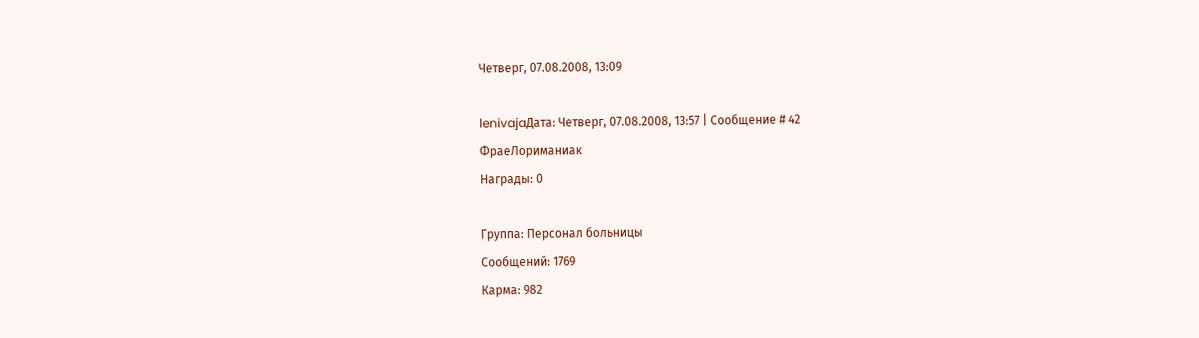Четверг, 07.08.2008, 13:09

lenivajaДата: Четверг, 07.08.2008, 13:57 | Сообщение # 42
ФраеЛориманиак
Награды: 0

Группа: Персонал больницы
Сообщений: 1769
Карма: 982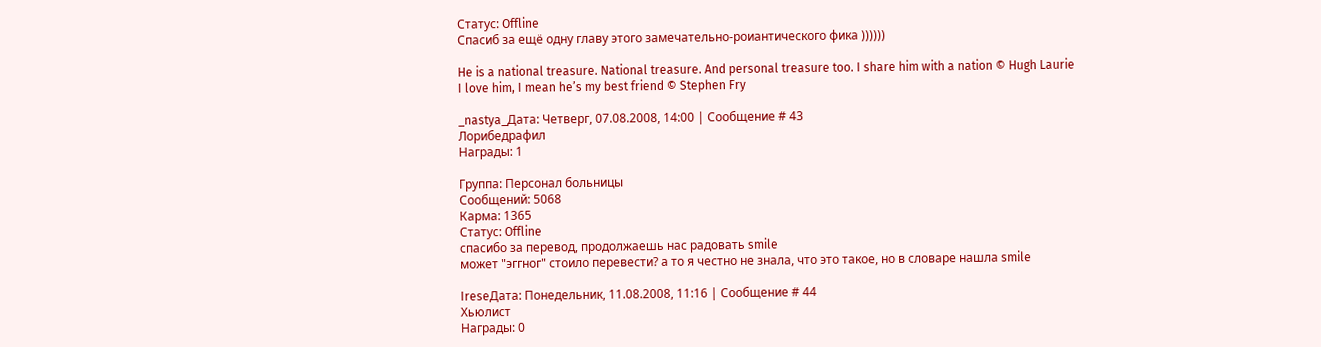Статус: Offline
Спасиб за ещё одну главу этого замечательно-роиантического фика ))))))

He is a national treasure. National treasure. And personal treasure too. I share him with a nation © Hugh Laurie
I love him, I mean he’s my best friend © Stephen Fry

_nastya_Дата: Четверг, 07.08.2008, 14:00 | Сообщение # 43
Лорибедрафил
Награды: 1

Группа: Персонал больницы
Сообщений: 5068
Карма: 1365
Статус: Offline
спасибо за перевод, продолжаешь нас радовать smile
может "эггног" стоило перевести? а то я честно не знала, что это такое, но в словаре нашла smile

IreseДата: Понедельник, 11.08.2008, 11:16 | Сообщение # 44
Хьюлист
Награды: 0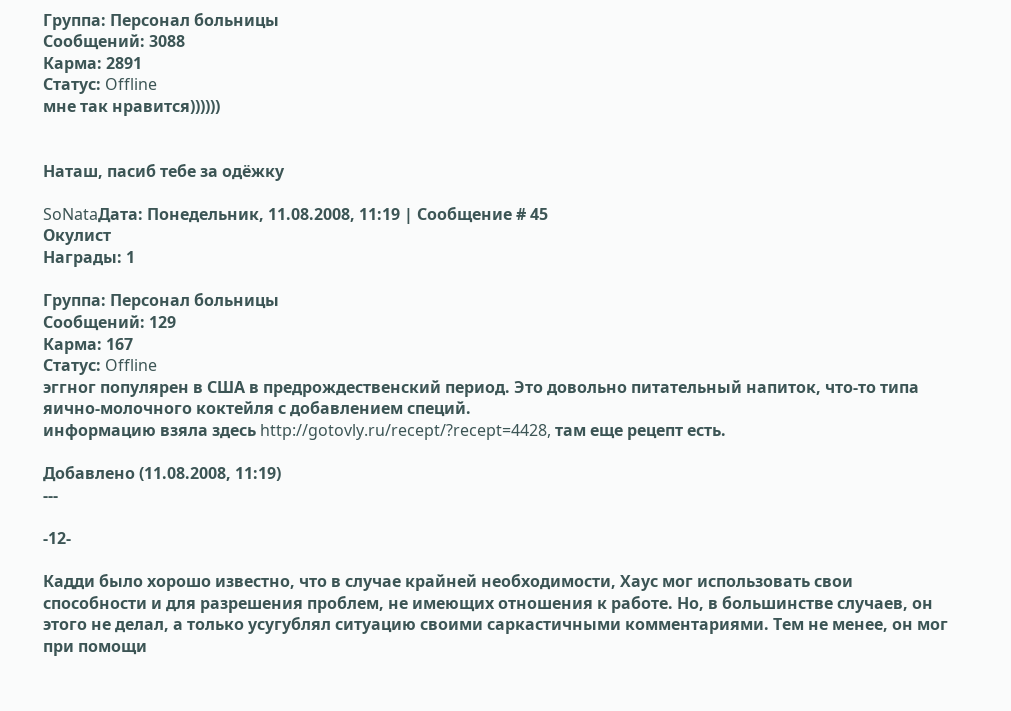Группа: Персонал больницы
Сообщений: 3088
Карма: 2891
Статус: Offline
мне так нравится))))))


Наташ, пасиб тебе за одёжку

SoNataДата: Понедельник, 11.08.2008, 11:19 | Сообщение # 45
Окулист
Награды: 1

Группа: Персонал больницы
Сообщений: 129
Карма: 167
Статус: Offline
эггног популярен в США в предрождественский период. Это довольно питательный напиток, что-то типа яично-молочного коктейля с добавлением специй.
информацию взяла здесь http://gotovly.ru/recept/?recept=4428, там еще рецепт есть.

Добавлено (11.08.2008, 11:19)
---

-12-

Кадди было хорошо известно, что в случае крайней необходимости, Хаус мог использовать свои способности и для разрешения проблем, не имеющих отношения к работе. Но, в большинстве случаев, он этого не делал, а только усугублял ситуацию своими саркастичными комментариями. Тем не менее, он мог при помощи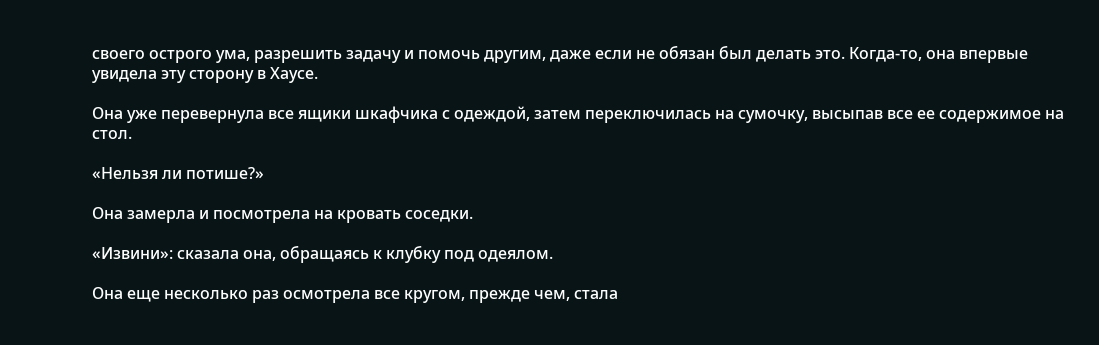своего острого ума, разрешить задачу и помочь другим, даже если не обязан был делать это. Когда-то, она впервые увидела эту сторону в Хаусе.

Она уже перевернула все ящики шкафчика с одеждой, затем переключилась на сумочку, высыпав все ее содержимое на стол.

«Нельзя ли потише?»

Она замерла и посмотрела на кровать соседки.

«Извини»: сказала она, обращаясь к клубку под одеялом.

Она еще несколько раз осмотрела все кругом, прежде чем, стала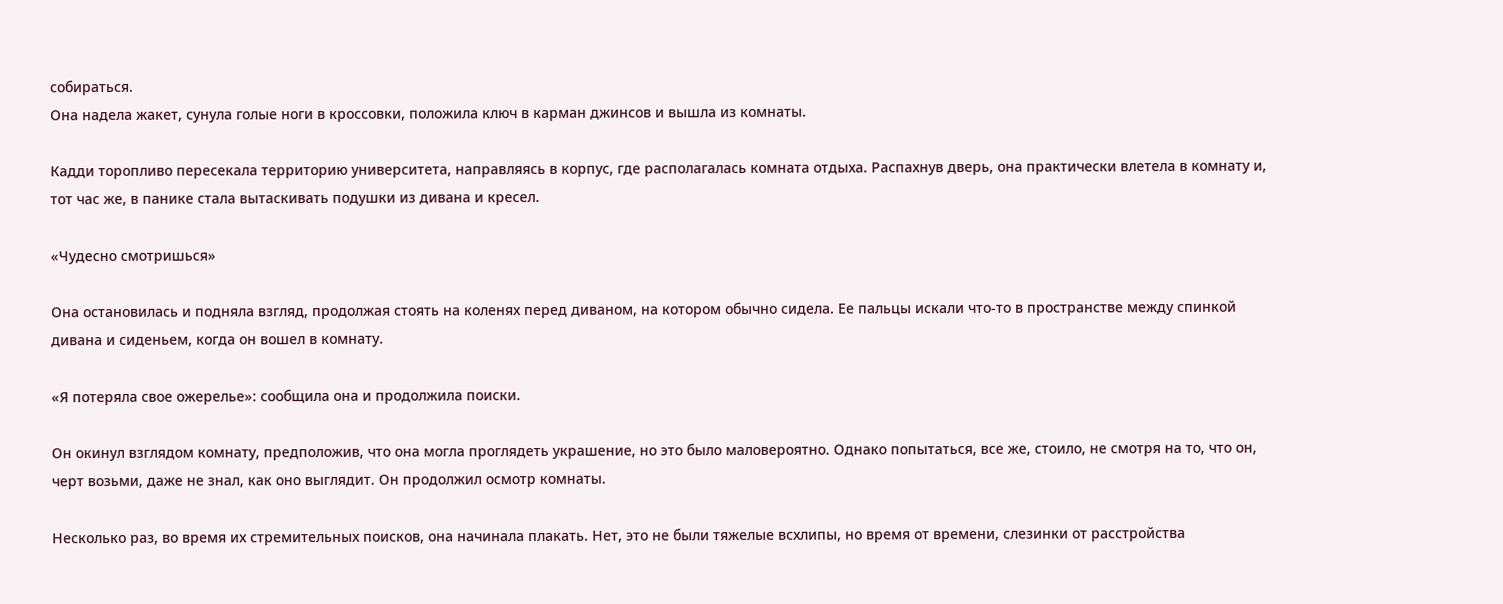собираться.
Она надела жакет, сунула голые ноги в кроссовки, положила ключ в карман джинсов и вышла из комнаты.

Кадди торопливо пересекала территорию университета, направляясь в корпус, где располагалась комната отдыха. Распахнув дверь, она практически влетела в комнату и, тот час же, в панике стала вытаскивать подушки из дивана и кресел.

«Чудесно смотришься»

Она остановилась и подняла взгляд, продолжая стоять на коленях перед диваном, на котором обычно сидела. Ее пальцы искали что-то в пространстве между спинкой дивана и сиденьем, когда он вошел в комнату.

«Я потеряла свое ожерелье»: сообщила она и продолжила поиски.

Он окинул взглядом комнату, предположив, что она могла проглядеть украшение, но это было маловероятно. Однако попытаться, все же, стоило, не смотря на то, что он, черт возьми, даже не знал, как оно выглядит. Он продолжил осмотр комнаты.

Несколько раз, во время их стремительных поисков, она начинала плакать. Нет, это не были тяжелые всхлипы, но время от времени, слезинки от расстройства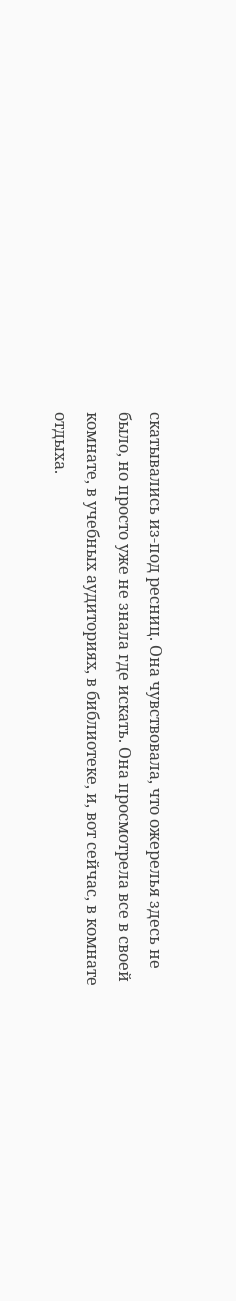скатывались из-под ресниц. Она чувствовала, что ожерелья здесь не было, но просто уже не знала где искать. Она просмотрела все в своей комнате, в учебных аудиториях, в библиотеке, и, вот сейчас, в комнате отдыха.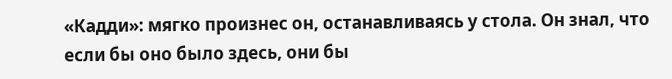«Кадди»: мягко произнес он, останавливаясь у стола. Он знал, что если бы оно было здесь, они бы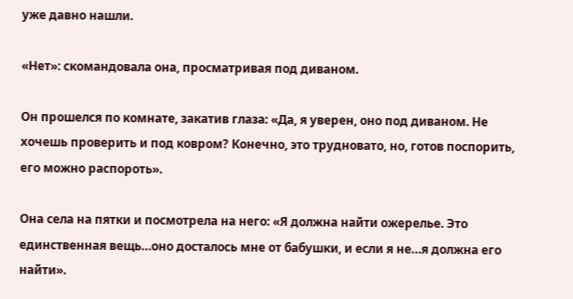уже давно нашли.

«Нет»: скомандовала она, просматривая под диваном.

Он прошелся по комнате, закатив глаза: «Да, я уверен, оно под диваном. Не хочешь проверить и под ковром? Конечно, это трудновато, но, готов поспорить, его можно распороть».

Она села на пятки и посмотрела на него: «Я должна найти ожерелье. Это единственная вещь…оно досталось мне от бабушки, и если я не…я должна его найти».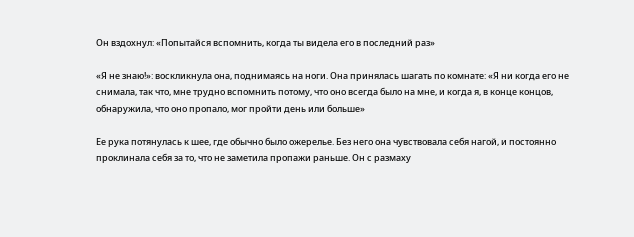Он вздохнул: «Попытайся вспомнить, когда ты видела его в последний раз»

«Я не знаю!»: воскликнула она, поднимаясь на ноги. Она принялась шагать по комнате: «Я ни когда его не снимала, так что, мне трудно вспомнить потому, что оно всегда было на мне, и когда я, в конце концов, обнаружила, что оно пропало, мог пройти день или больше»

Ее рука потянулась к шее, где обычно было ожерелье. Без него она чувствовала себя нагой, и постоянно проклинала себя за то, что не заметила пропажи раньше. Он с размаху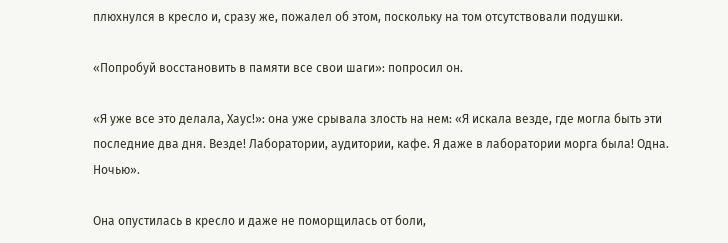плюхнулся в кресло и, сразу же, пожалел об этом, поскольку на том отсутствовали подушки.

«Попробуй восстановить в памяти все свои шаги»: попросил он.

«Я уже все это делала, Хаус!»: она уже срывала злость на нем: «Я искала везде, где могла быть эти последние два дня. Везде! Лаборатории, аудитории, кафе. Я даже в лаборатории морга была! Одна. Ночью».

Она опустилась в кресло и даже не поморщилась от боли,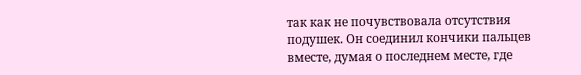так как не почувствовала отсутствия подушек. Он соединил кончики пальцев вместе, думая о последнем месте, где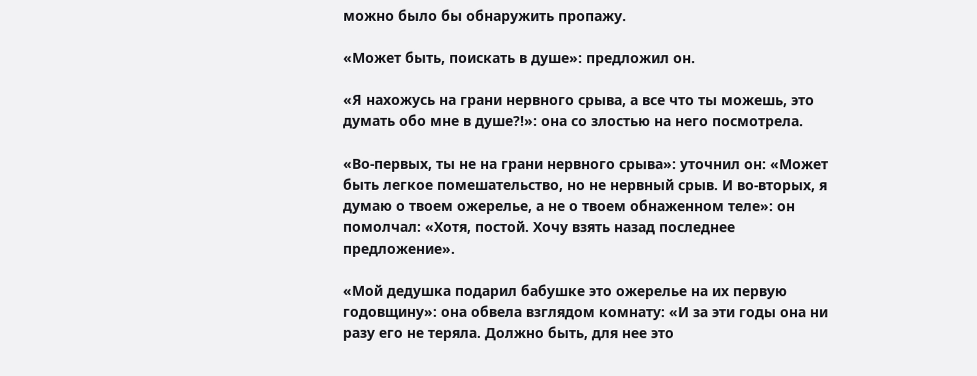можно было бы обнаружить пропажу.

«Может быть, поискать в душе»: предложил он.

«Я нахожусь на грани нервного срыва, а все что ты можешь, это думать обо мне в душе?!»: она со злостью на него посмотрела.

«Во-первых, ты не на грани нервного срыва»: уточнил он: «Может быть легкое помешательство, но не нервный срыв. И во-вторых, я думаю о твоем ожерелье, а не о твоем обнаженном теле»: он помолчал: «Хотя, постой. Хочу взять назад последнее предложение».

«Мой дедушка подарил бабушке это ожерелье на их первую годовщину»: она обвела взглядом комнату: «И за эти годы она ни разу его не теряла. Должно быть, для нее это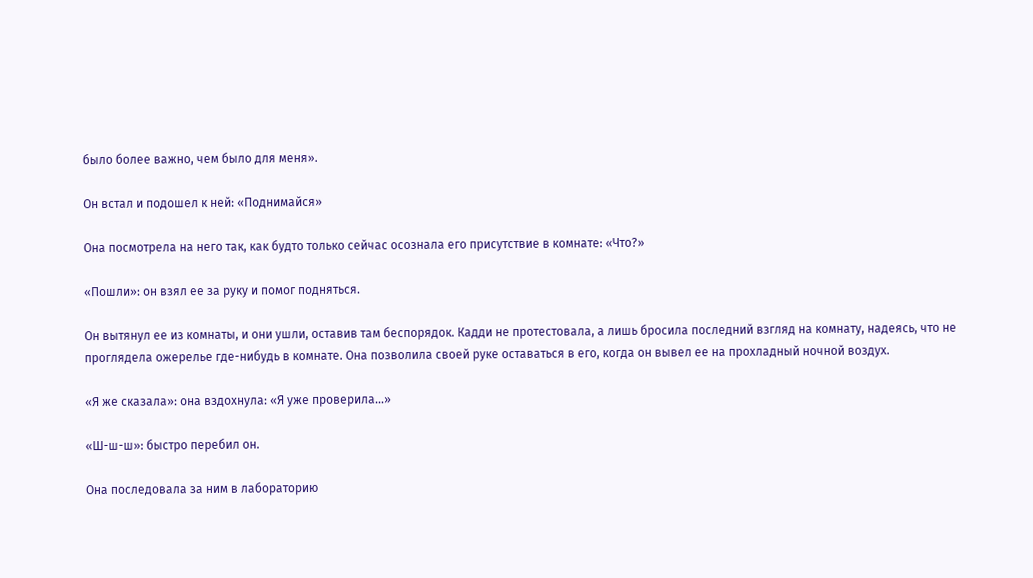было более важно, чем было для меня».

Он встал и подошел к ней: «Поднимайся»

Она посмотрела на него так, как будто только сейчас осознала его присутствие в комнате: «Что?»

«Пошли»: он взял ее за руку и помог подняться.

Он вытянул ее из комнаты, и они ушли, оставив там беспорядок. Кадди не протестовала, а лишь бросила последний взгляд на комнату, надеясь, что не проглядела ожерелье где-нибудь в комнате. Она позволила своей руке оставаться в его, когда он вывел ее на прохладный ночной воздух.

«Я же сказала»: она вздохнула: «Я уже проверила…»

«Ш-ш-ш»: быстро перебил он.

Она последовала за ним в лабораторию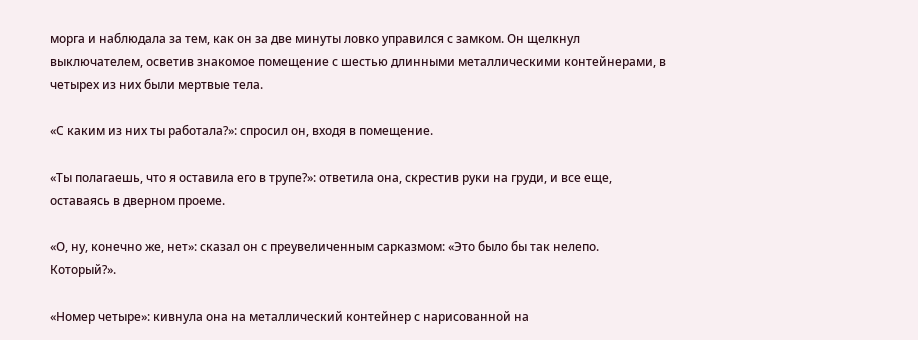морга и наблюдала за тем, как он за две минуты ловко управился с замком. Он щелкнул выключателем, осветив знакомое помещение с шестью длинными металлическими контейнерами, в четырех из них были мертвые тела.

«С каким из них ты работала?»: спросил он, входя в помещение.

«Ты полагаешь, что я оставила его в трупе?»: ответила она, скрестив руки на груди, и все еще, оставаясь в дверном проеме.

«О, ну, конечно же, нет»: сказал он с преувеличенным сарказмом: «Это было бы так нелепо. Который?».

«Номер четыре»: кивнула она на металлический контейнер с нарисованной на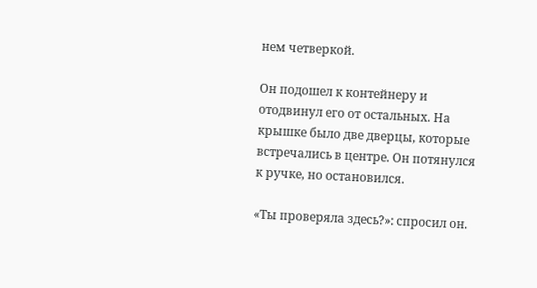нем четверкой.

Он подошел к контейнеру и отодвинул его от остальных. На крышке было две дверцы, которые встречались в центре. Он потянулся к ручке, но остановился.

«Ты проверяла здесь?»: спросил он.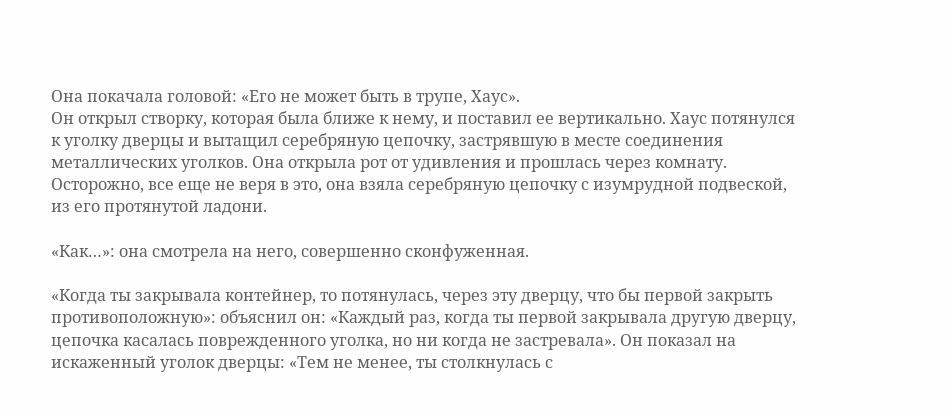Она покачала головой: «Его не может быть в трупе, Хаус».
Он открыл створку, которая была ближе к нему, и поставил ее вертикально. Хаус потянулся к уголку дверцы и вытащил серебряную цепочку, застрявшую в месте соединения металлических уголков. Она открыла рот от удивления и прошлась через комнату. Осторожно, все еще не веря в это, она взяла серебряную цепочку с изумрудной подвеской, из его протянутой ладони.

«Как…»: она смотрела на него, совершенно сконфуженная.

«Когда ты закрывала контейнер, то потянулась, через эту дверцу, что бы первой закрыть противоположную»: объяснил он: «Каждый раз, когда ты первой закрывала другую дверцу, цепочка касалась поврежденного уголка, но ни когда не застревала». Он показал на искаженный уголок дверцы: «Тем не менее, ты столкнулась с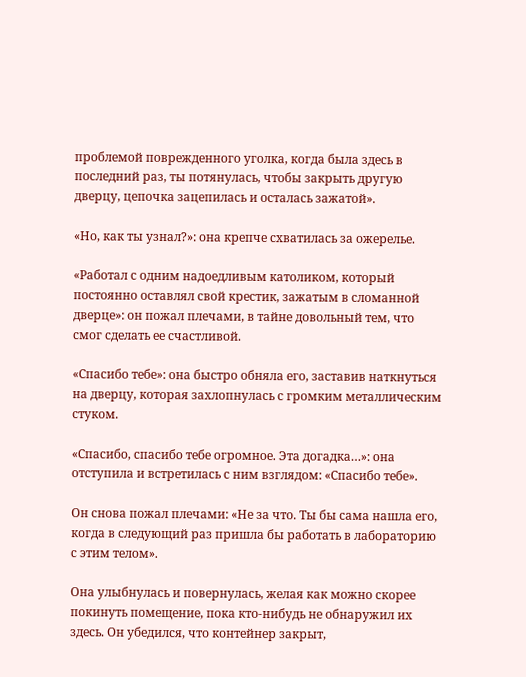проблемой поврежденного уголка, когда была здесь в последний раз, ты потянулась, чтобы закрыть другую дверцу, цепочка зацепилась и осталась зажатой».

«Но, как ты узнал?»: она крепче схватилась за ожерелье.

«Работал с одним надоедливым католиком, который постоянно оставлял свой крестик, зажатым в сломанной дверце»: он пожал плечами, в тайне довольный тем, что смог сделать ее счастливой.

«Спасибо тебе»: она быстро обняла его, заставив наткнуться на дверцу, которая захлопнулась с громким металлическим стуком.

«Спасибо, спасибо тебе огромное. Эта догадка…»: она отступила и встретилась с ним взглядом: «Спасибо тебе».

Он снова пожал плечами: «Не за что. Ты бы сама нашла его, когда в следующий раз пришла бы работать в лабораторию с этим телом».

Она улыбнулась и повернулась, желая как можно скорее покинуть помещение, пока кто-нибудь не обнаружил их здесь. Он убедился, что контейнер закрыт,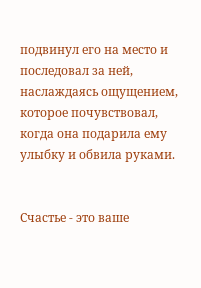подвинул его на место и последовал за ней, наслаждаясь ощущением, которое почувствовал, когда она подарила ему улыбку и обвила руками.


Счастье - это ваше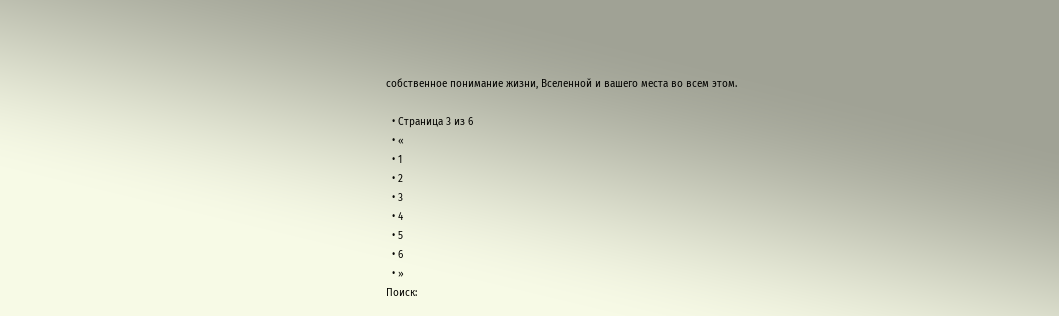собственное понимание жизни, Вселенной и вашего места во всем этом.

  • Страница 3 из 6
  • «
  • 1
  • 2
  • 3
  • 4
  • 5
  • 6
  • »
Поиск: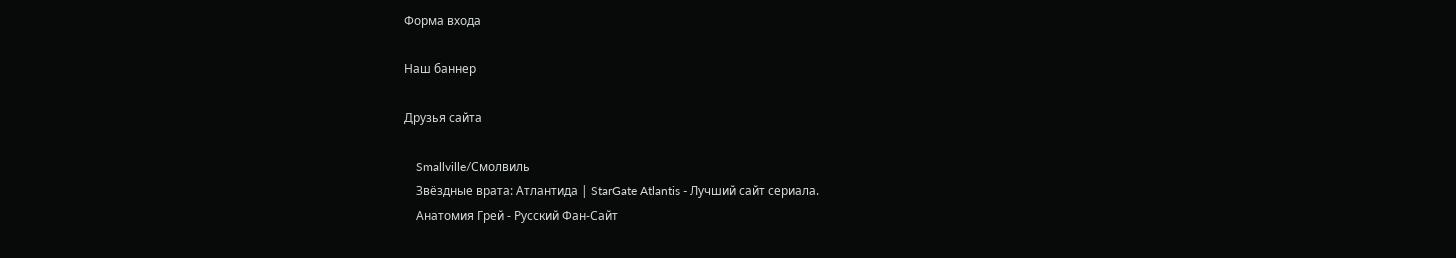Форма входа

Наш баннер

Друзья сайта

    Smallville/Смолвиль
    Звёздные врата: Атлантида | StarGate Atlantis - Лучший сайт сериала.
    Анатомия Грей - Русский Фан-Сайт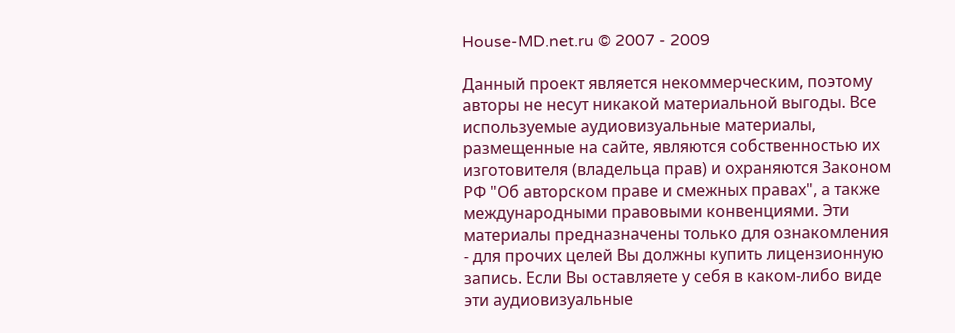House-MD.net.ru © 2007 - 2009

Данный проект является некоммерческим, поэтому авторы не несут никакой материальной выгоды. Все используемые аудиовизуальные материалы, размещенные на сайте, являются собственностью их изготовителя (владельца прав) и охраняются Законом РФ "Об авторском праве и смежных правах", а также международными правовыми конвенциями. Эти материалы предназначены только для ознакомления - для прочих целей Вы должны купить лицензионную запись. Если Вы оставляете у себя в каком-либо виде эти аудиовизуальные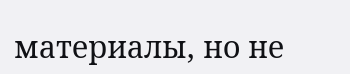материалы, но не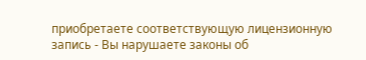приобретаете соответствующую лицензионную запись - Вы нарушаете законы об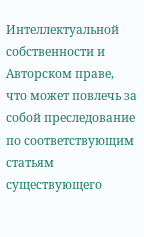Интеллектуальной собственности и Авторском праве, что может повлечь за собой преследование по соответствующим статьям существующего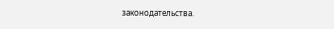законодательства.